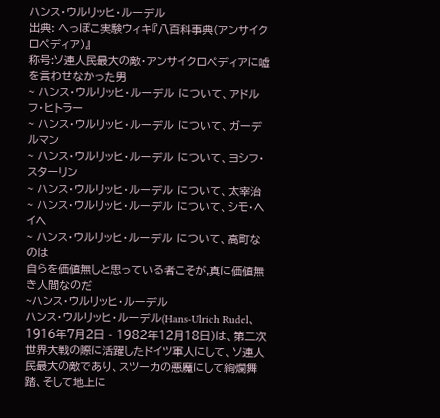ハンス・ウルリッヒ・ルーデル
出典: へっぽこ実験ウィキ『八百科事典(アンサイクロペディア)』
称号:ソ連人民最大の敵・アンサイクロペディアに嘘を言わせなかった男
~ ハンス・ウルリッヒ・ルーデル について、アドルフ・ヒトラー
~ ハンス・ウルリッヒ・ルーデル について、ガーデルマン
~ ハンス・ウルリッヒ・ルーデル について、ヨシフ・スターリン
~ ハンス・ウルリッヒ・ルーデル について、太宰治
~ ハンス・ウルリッヒ・ルーデル について、シモ・ヘイヘ
~ ハンス・ウルリッヒ・ルーデル について、高町なのは
自らを価値無しと思っている者こそが,真に価値無き人間なのだ
~ハンス・ウルリッヒ・ルーデル
ハンス・ウルリッヒ・ルーデル(Hans-Ulrich Rudel、 1916年7月2日 - 1982年12月18日)は、第二次世界大戦の際に活躍したドイツ軍人にして、ソ連人民最大の敵であり、スツーカの悪魔にして絢爛舞踏、そして地上に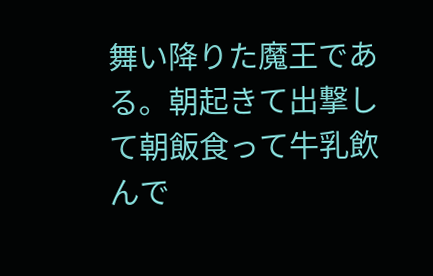舞い降りた魔王である。朝起きて出撃して朝飯食って牛乳飲んで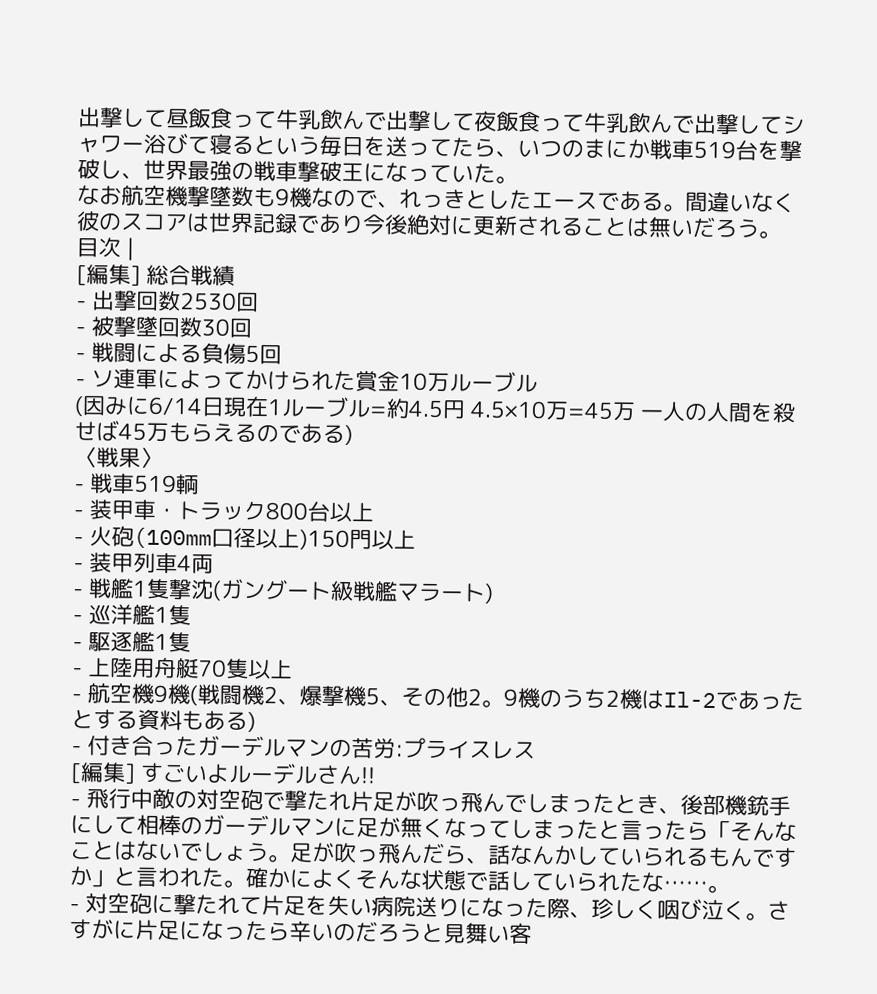出撃して昼飯食って牛乳飲んで出撃して夜飯食って牛乳飲んで出撃してシャワー浴びて寝るという毎日を送ってたら、いつのまにか戦車519台を撃破し、世界最強の戦車撃破王になっていた。
なお航空機撃墜数も9機なので、れっきとしたエースである。間違いなく彼のスコアは世界記録であり今後絶対に更新されることは無いだろう。
目次 |
[編集] 総合戦績
- 出撃回数2530回
- 被撃墜回数30回
- 戦闘による負傷5回
- ソ連軍によってかけられた賞金10万ルーブル
(因みに6/14日現在1ルーブル=約4.5円 4.5×10万=45万 一人の人間を殺せば45万もらえるのである)
〈戦果〉
- 戦車519輌
- 装甲車・トラック800台以上
- 火砲(100mm口径以上)150門以上
- 装甲列車4両
- 戦艦1隻撃沈(ガングート級戦艦マラート)
- 巡洋艦1隻
- 駆逐艦1隻
- 上陸用舟艇70隻以上
- 航空機9機(戦闘機2、爆撃機5、その他2。9機のうち2機はIl-2であったとする資料もある)
- 付き合ったガーデルマンの苦労:プライスレス
[編集] すごいよルーデルさん!!
- 飛行中敵の対空砲で撃たれ片足が吹っ飛んでしまったとき、後部機銃手にして相棒のガーデルマンに足が無くなってしまったと言ったら「そんなことはないでしょう。足が吹っ飛んだら、話なんかしていられるもんですか」と言われた。確かによくそんな状態で話していられたな……。
- 対空砲に撃たれて片足を失い病院送りになった際、珍しく咽び泣く。さすがに片足になったら辛いのだろうと見舞い客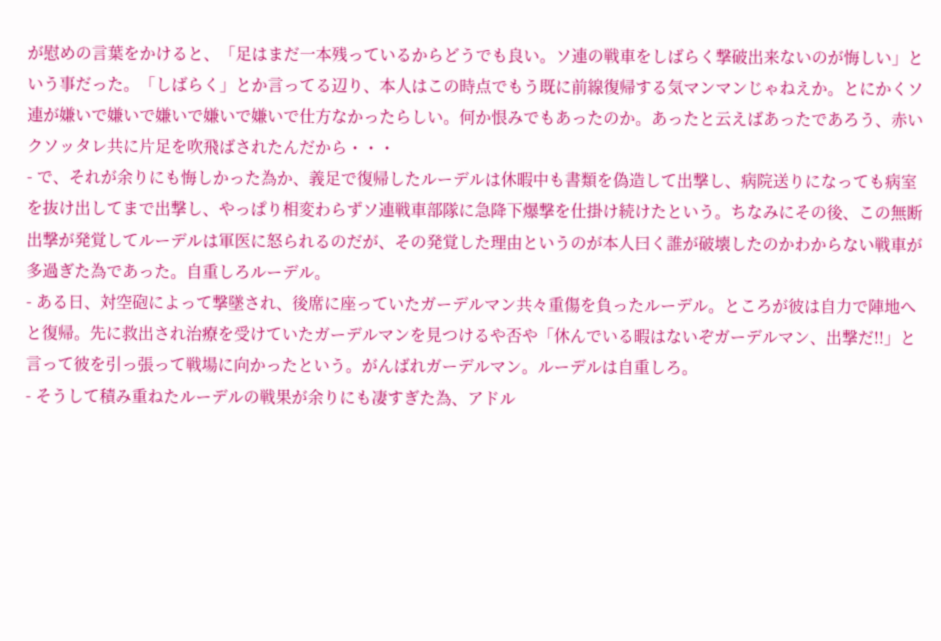が慰めの言葉をかけると、「足はまだ一本残っているからどうでも良い。ソ連の戦車をしばらく撃破出来ないのが悔しい」という事だった。「しばらく」とか言ってる辺り、本人はこの時点でもう既に前線復帰する気マンマンじゃねえか。とにかくソ連が嫌いで嫌いで嫌いで嫌いで嫌いで仕方なかったらしい。何か恨みでもあったのか。あったと云えばあったであろう、赤いクソッタレ共に片足を吹飛ばされたんだから・・・
- で、それが余りにも悔しかった為か、義足で復帰したルーデルは休暇中も書類を偽造して出撃し、病院送りになっても病室を抜け出してまで出撃し、やっぱり相変わらずソ連戦車部隊に急降下爆撃を仕掛け続けたという。ちなみにその後、この無断出撃が発覚してルーデルは軍医に怒られるのだが、その発覚した理由というのが本人曰く誰が破壊したのかわからない戦車が多過ぎた為であった。自重しろルーデル。
- ある日、対空砲によって撃墜され、後席に座っていたガーデルマン共々重傷を負ったルーデル。ところが彼は自力で陣地へと復帰。先に救出され治療を受けていたガーデルマンを見つけるや否や「休んでいる暇はないぞガーデルマン、出撃だ!!」と言って彼を引っ張って戦場に向かったという。がんばれガーデルマン。ルーデルは自重しろ。
- そうして積み重ねたルーデルの戦果が余りにも凄すぎた為、アドル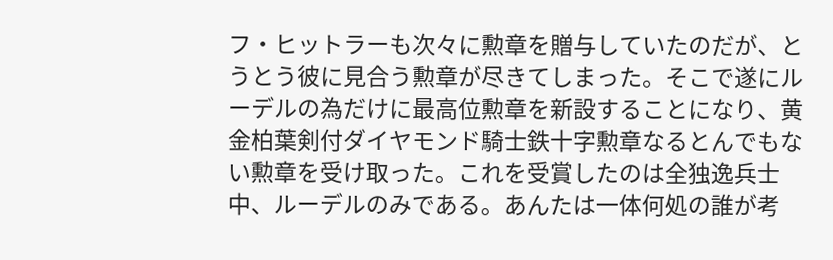フ・ヒットラーも次々に勲章を贈与していたのだが、とうとう彼に見合う勲章が尽きてしまった。そこで遂にルーデルの為だけに最高位勲章を新設することになり、黄金柏葉剣付ダイヤモンド騎士鉄十字勲章なるとんでもない勲章を受け取った。これを受賞したのは全独逸兵士中、ルーデルのみである。あんたは一体何処の誰が考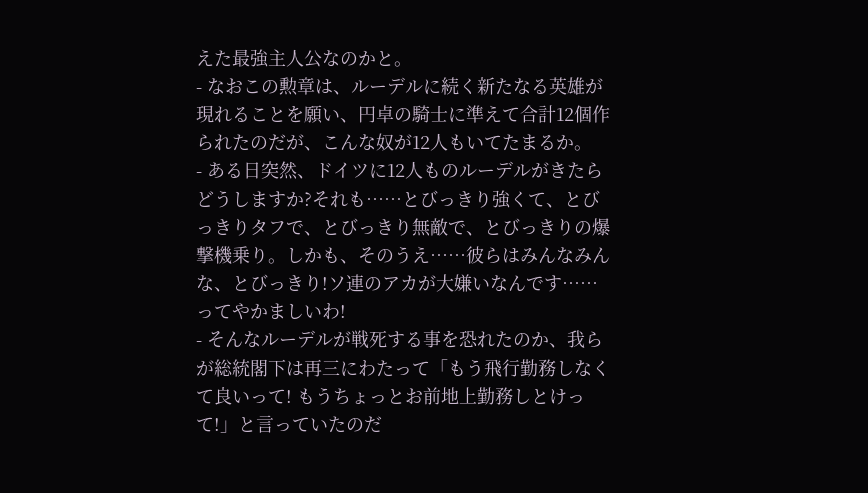えた最強主人公なのかと。
- なおこの勲章は、ルーデルに続く新たなる英雄が現れることを願い、円卓の騎士に準えて合計12個作られたのだが、こんな奴が12人もいてたまるか。
- ある日突然、ドイツに12人ものルーデルがきたらどうしますか?それも……とびっきり強くて、とびっきりタフで、とびっきり無敵で、とびっきりの爆撃機乗り。しかも、そのうえ……彼らはみんなみんな、とびっきり!ソ連のアカが大嫌いなんです……ってやかましいわ!
- そんなルーデルが戦死する事を恐れたのか、我らが総統閣下は再三にわたって「もう飛行勤務しなくて良いって! もうちょっとお前地上勤務しとけって!」と言っていたのだ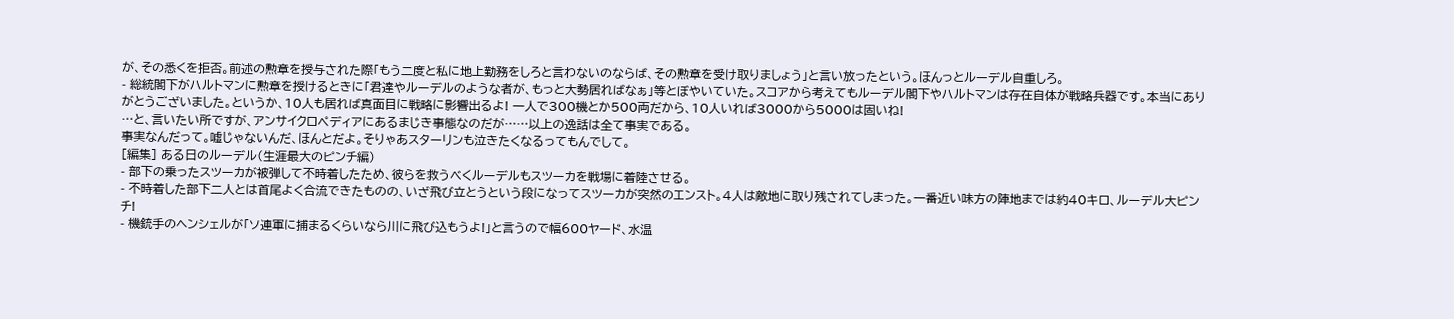が、その悉くを拒否。前述の勲章を授与された際「もう二度と私に地上勤務をしろと言わないのならば、その勲章を受け取りましょう」と言い放ったという。ほんっとルーデル自重しろ。
- 総統閣下がハルトマンに勲章を授けるときに「君達やルーデルのような者が、もっと大勢居ればなぁ」等とぼやいていた。スコアから考えてもルーデル閣下やハルトマンは存在自体が戦略兵器です。本当にありがとうございました。というか、10人も居れば真面目に戦略に影響出るよ! 一人で300機とか500両だから、10人いれば3000から5000は固いね!
…と、言いたい所ですが、アンサイクロペディアにあるまじき事態なのだが……以上の逸話は全て事実である。
事実なんだって。嘘じゃないんだ、ほんとだよ。そりゃあスターリンも泣きたくなるってもんでして。
[編集] ある日のルーデル(生涯最大のピンチ編)
- 部下の乗ったスツーカが被弾して不時着したため、彼らを救うべくルーデルもスツーカを戦場に着陸させる。
- 不時着した部下二人とは首尾よく合流できたものの、いざ飛び立とうという段になってスツーカが突然のエンスト。4人は敵地に取り残されてしまった。一番近い味方の陣地までは約40キロ、ルーデル大ピンチ!
- 機銃手のヘンシェルが「ソ連軍に捕まるくらいなら川に飛び込もうよ!」と言うので幅600ヤード、水温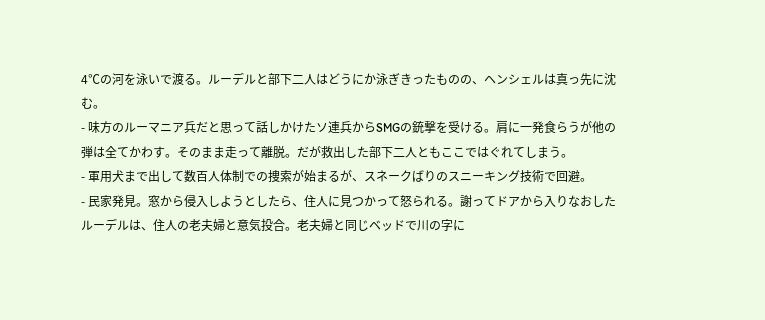4℃の河を泳いで渡る。ルーデルと部下二人はどうにか泳ぎきったものの、ヘンシェルは真っ先に沈む。
- 味方のルーマニア兵だと思って話しかけたソ連兵からSMGの銃撃を受ける。肩に一発食らうが他の弾は全てかわす。そのまま走って離脱。だが救出した部下二人ともここではぐれてしまう。
- 軍用犬まで出して数百人体制での捜索が始まるが、スネークばりのスニーキング技術で回避。
- 民家発見。窓から侵入しようとしたら、住人に見つかって怒られる。謝ってドアから入りなおしたルーデルは、住人の老夫婦と意気投合。老夫婦と同じベッドで川の字に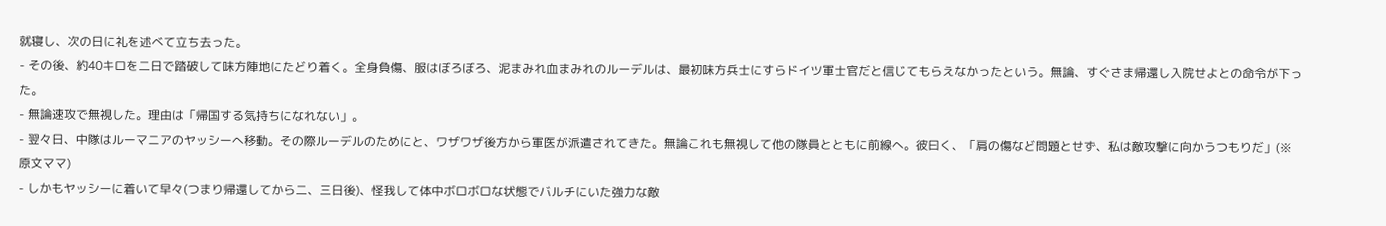就寝し、次の日に礼を述べて立ち去った。
- その後、約40キロを二日で踏破して味方陣地にたどり着く。全身負傷、服はぼろぼろ、泥まみれ血まみれのルーデルは、最初味方兵士にすらドイツ軍士官だと信じてもらえなかったという。無論、すぐさま帰還し入院せよとの命令が下った。
- 無論速攻で無視した。理由は「帰国する気持ちになれない」。
- 翌々日、中隊はルーマニアのヤッシーへ移動。その際ルーデルのためにと、ワザワザ後方から軍医が派遣されてきた。無論これも無視して他の隊員とともに前線へ。彼曰く、「肩の傷など問題とせず、私は敵攻撃に向かうつもりだ」(※原文ママ)
- しかもヤッシーに着いて早々(つまり帰還してから二、三日後)、怪我して体中ボロボロな状態でバルチにいた強力な敵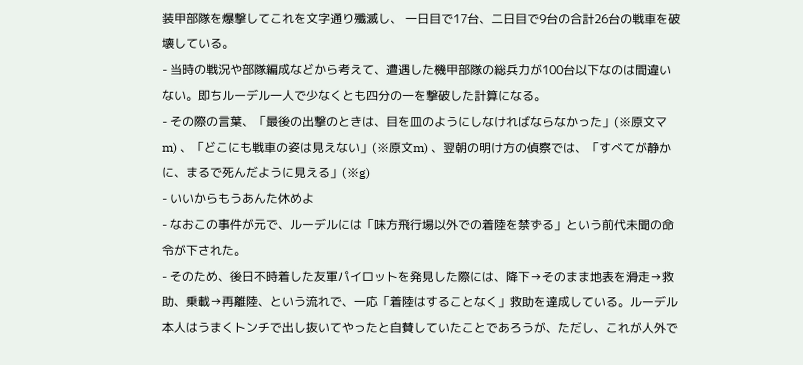装甲部隊を爆撃してこれを文字通り殲滅し、 一日目で17台、二日目で9台の合計26台の戦車を破壊している。
- 当時の戦況や部隊編成などから考えて、遭遇した機甲部隊の総兵力が100台以下なのは間違いない。即ちルーデル一人で少なくとも四分の一を撃破した計算になる。
- その際の言葉、「最後の出撃のときは、目を皿のようにしなければならなかった」(※原文マm) 、「どこにも戦車の姿は見えない」(※原文m) 、翌朝の明け方の偵察では、「すべてが静かに、まるで死んだように見える」(※g)
- いいからもうあんた休めよ
- なおこの事件が元で、ルーデルには「味方飛行場以外での着陸を禁ずる」という前代未聞の命令が下された。
- そのため、後日不時着した友軍パイロットを発見した際には、降下→そのまま地表を滑走→救助、乗載→再離陸、という流れで、一応「着陸はすることなく」救助を達成している。ルーデル本人はうまくトンチで出し抜いてやったと自賛していたことであろうが、ただし、これが人外で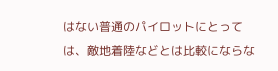はない普通のパイロットにとっては、敵地着陸などとは比較にならな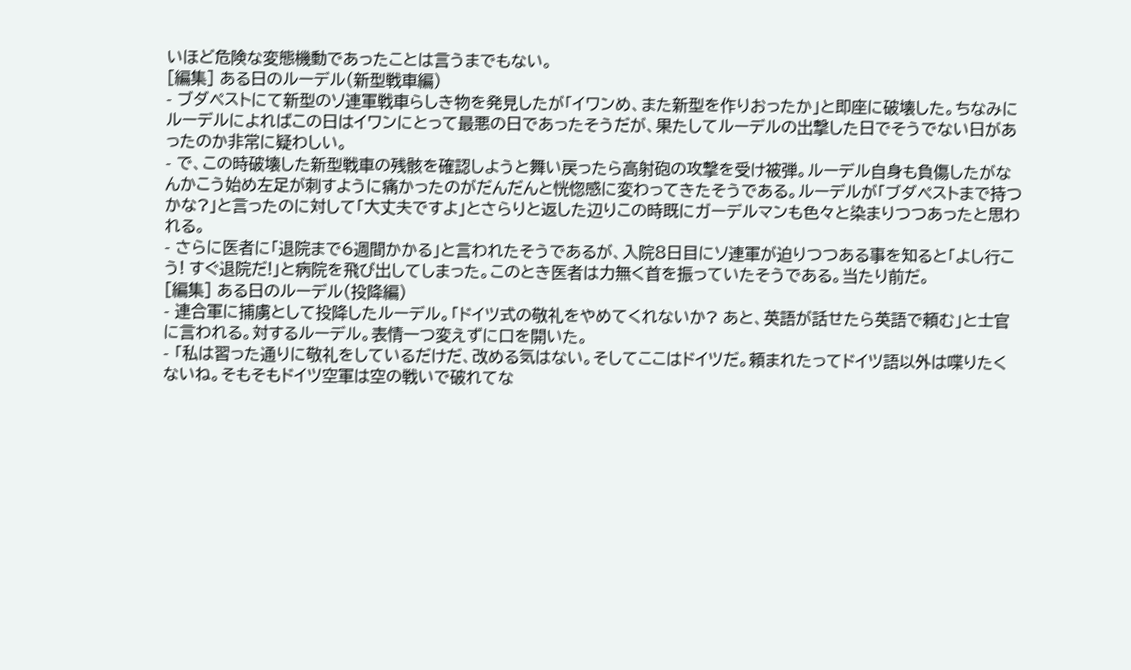いほど危険な変態機動であったことは言うまでもない。
[編集] ある日のルーデル(新型戦車編)
- ブダペストにて新型のソ連軍戦車らしき物を発見したが「イワンめ、また新型を作りおったか」と即座に破壊した。ちなみにルーデルによればこの日はイワンにとって最悪の日であったそうだが、果たしてルーデルの出撃した日でそうでない日があったのか非常に疑わしい。
- で、この時破壊した新型戦車の残骸を確認しようと舞い戻ったら高射砲の攻撃を受け被弾。ルーデル自身も負傷したがなんかこう始め左足が刺すように痛かったのがだんだんと恍惚感に変わってきたそうである。ルーデルが「ブダペストまで持つかな?」と言ったのに対して「大丈夫ですよ」とさらりと返した辺りこの時既にガーデルマンも色々と染まりつつあったと思われる。
- さらに医者に「退院まで6週間かかる」と言われたそうであるが、入院8日目にソ連軍が迫りつつある事を知ると「よし行こう! すぐ退院だ!」と病院を飛び出してしまった。このとき医者は力無く首を振っていたそうである。当たり前だ。
[編集] ある日のルーデル(投降編)
- 連合軍に捕虜として投降したルーデル。「ドイツ式の敬礼をやめてくれないか? あと、英語が話せたら英語で頼む」と士官に言われる。対するルーデル。表情一つ変えずに口を開いた。
- 「私は習った通りに敬礼をしているだけだ、改める気はない。そしてここはドイツだ。頼まれたってドイツ語以外は喋りたくないね。そもそもドイツ空軍は空の戦いで破れてな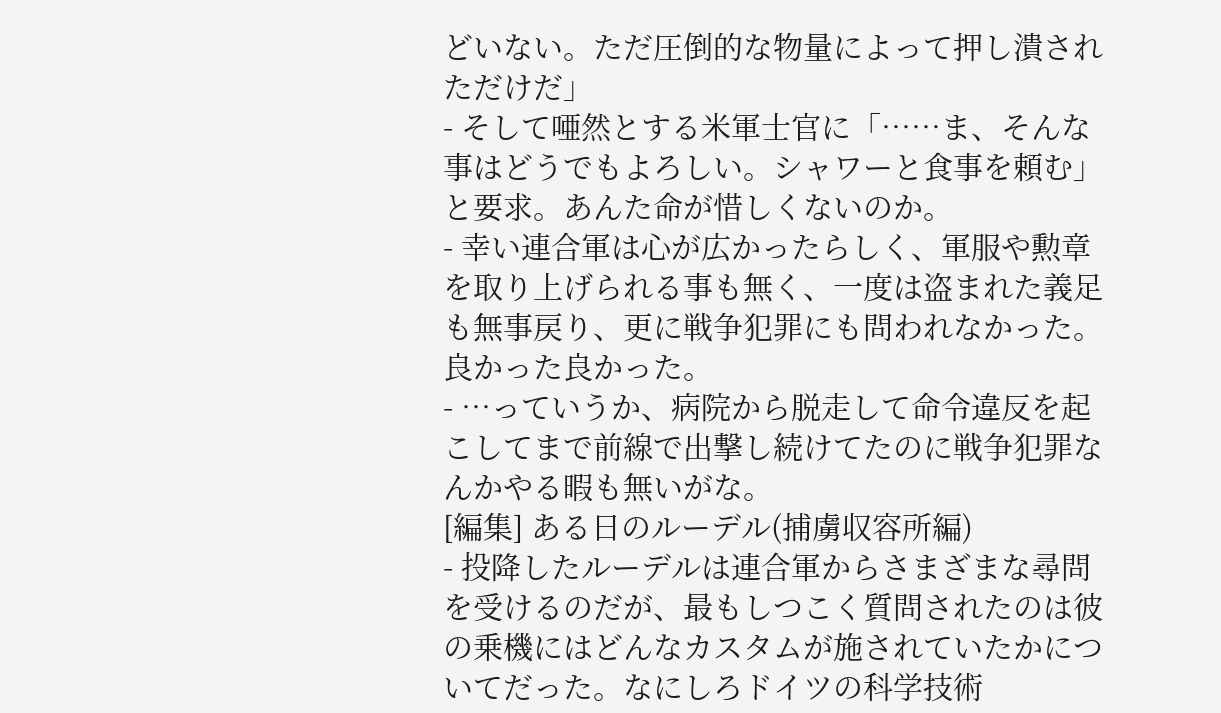どいない。ただ圧倒的な物量によって押し潰されただけだ」
- そして唖然とする米軍士官に「……ま、そんな事はどうでもよろしい。シャワーと食事を頼む」と要求。あんた命が惜しくないのか。
- 幸い連合軍は心が広かったらしく、軍服や勲章を取り上げられる事も無く、一度は盗まれた義足も無事戻り、更に戦争犯罪にも問われなかった。良かった良かった。
- …っていうか、病院から脱走して命令違反を起こしてまで前線で出撃し続けてたのに戦争犯罪なんかやる暇も無いがな。
[編集] ある日のルーデル(捕虜収容所編)
- 投降したルーデルは連合軍からさまざまな尋問を受けるのだが、最もしつこく質問されたのは彼の乗機にはどんなカスタムが施されていたかについてだった。なにしろドイツの科学技術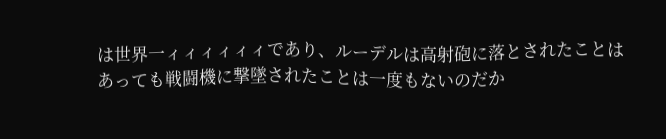は世界一ィィィィィィであり、ルーデルは高射砲に落とされたことはあっても戦闘機に撃墜されたことは一度もないのだか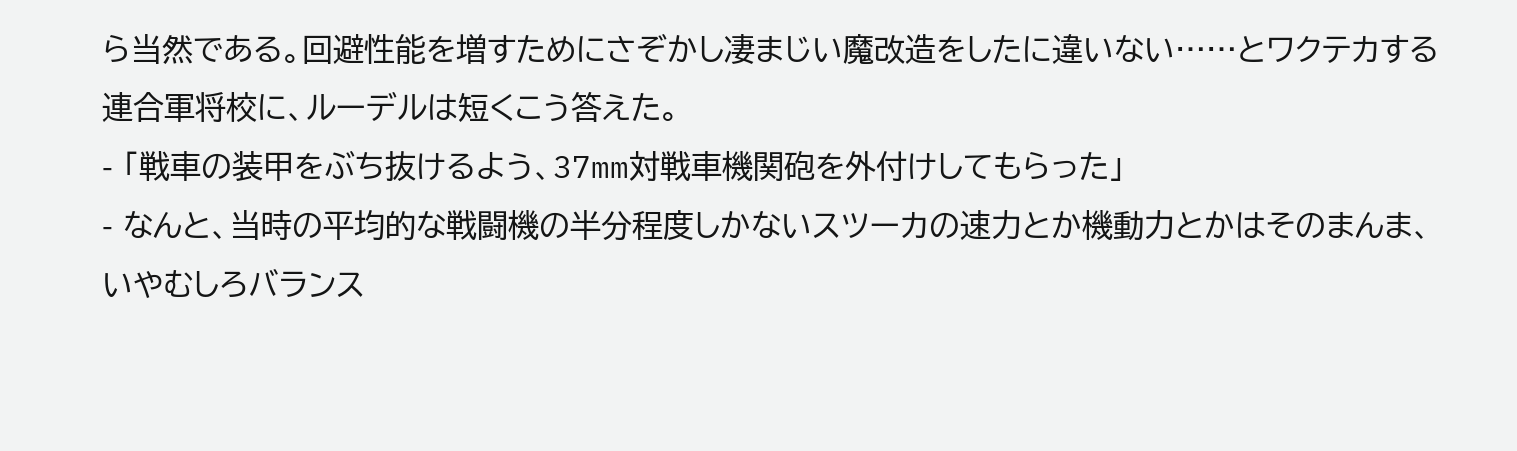ら当然である。回避性能を増すためにさぞかし凄まじい魔改造をしたに違いない……とワクテカする連合軍将校に、ルーデルは短くこう答えた。
- 「戦車の装甲をぶち抜けるよう、37mm対戦車機関砲を外付けしてもらった」
- なんと、当時の平均的な戦闘機の半分程度しかないスツーカの速力とか機動力とかはそのまんま、いやむしろバランス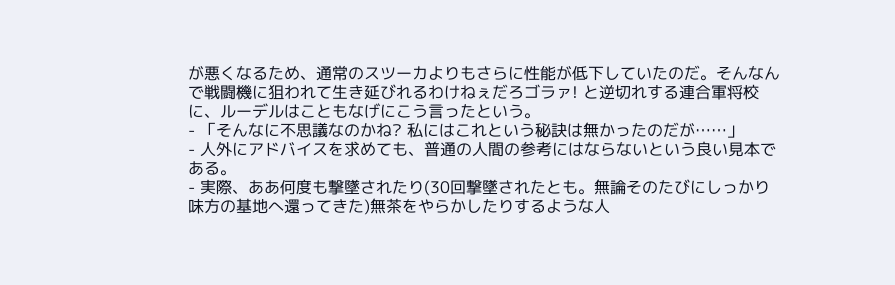が悪くなるため、通常のスツーカよりもさらに性能が低下していたのだ。そんなんで戦闘機に狙われて生き延びれるわけねぇだろゴラァ! と逆切れする連合軍将校に、ルーデルはこともなげにこう言ったという。
- 「そんなに不思議なのかね? 私にはこれという秘訣は無かったのだが……」
- 人外にアドバイスを求めても、普通の人間の参考にはならないという良い見本である。
- 実際、ああ何度も撃墜されたり(30回撃墜されたとも。無論そのたびにしっかり味方の基地へ還ってきた)無茶をやらかしたりするような人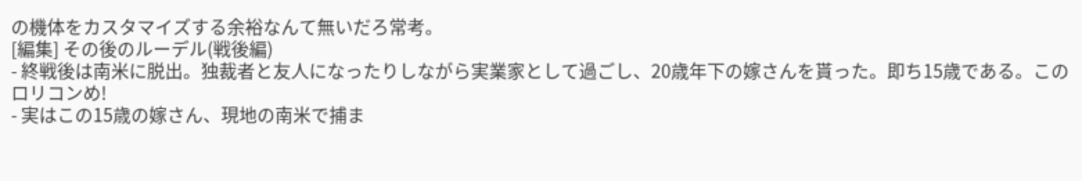の機体をカスタマイズする余裕なんて無いだろ常考。
[編集] その後のルーデル(戦後編)
- 終戦後は南米に脱出。独裁者と友人になったりしながら実業家として過ごし、20歳年下の嫁さんを貰った。即ち15歳である。このロリコンめ!
- 実はこの15歳の嫁さん、現地の南米で捕ま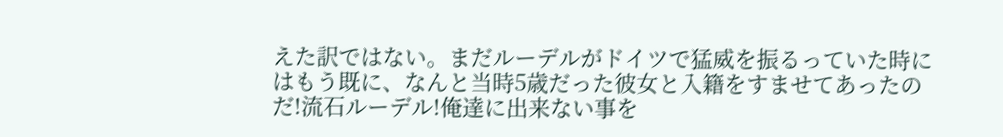えた訳ではない。まだルーデルがドイツで猛威を振るっていた時にはもう既に、なんと当時5歳だった彼女と入籍をすませてあったのだ!流石ルーデル!俺達に出来ない事を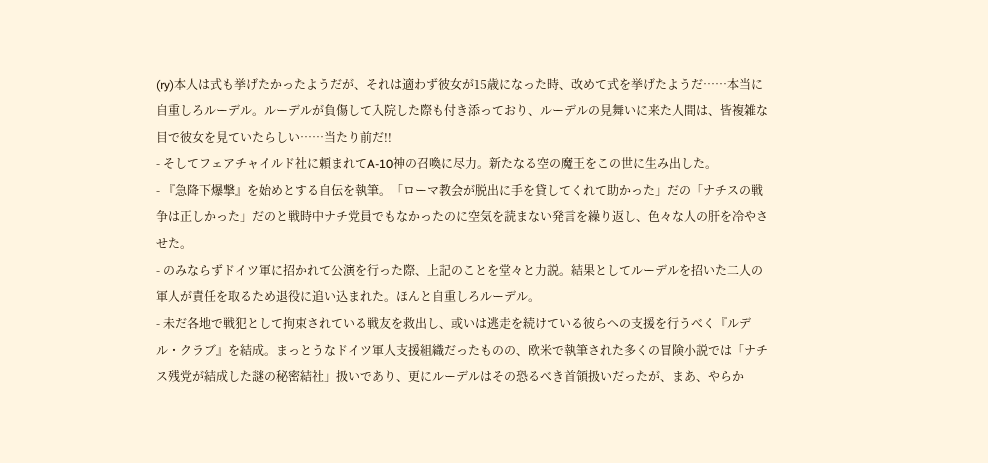(ry)本人は式も挙げたかったようだが、それは適わず彼女が15歳になった時、改めて式を挙げたようだ……本当に自重しろルーデル。ルーデルが負傷して入院した際も付き添っており、ルーデルの見舞いに来た人間は、皆複雑な目で彼女を見ていたらしい……当たり前だ!!
- そしてフェアチャイルド社に頼まれてA-10神の召喚に尽力。新たなる空の魔王をこの世に生み出した。
- 『急降下爆撃』を始めとする自伝を執筆。「ローマ教会が脱出に手を貸してくれて助かった」だの「ナチスの戦争は正しかった」だのと戦時中ナチ党員でもなかったのに空気を読まない発言を繰り返し、色々な人の肝を冷やさせた。
- のみならずドイツ軍に招かれて公演を行った際、上記のことを堂々と力説。結果としてルーデルを招いた二人の軍人が責任を取るため退役に追い込まれた。ほんと自重しろルーデル。
- 未だ各地で戦犯として拘束されている戦友を救出し、或いは逃走を続けている彼らへの支援を行うべく『ルデル・クラブ』を結成。まっとうなドイツ軍人支援組織だったものの、欧米で執筆された多くの冒険小説では「ナチス残党が結成した謎の秘密結社」扱いであり、更にルーデルはその恐るべき首領扱いだったが、まあ、やらか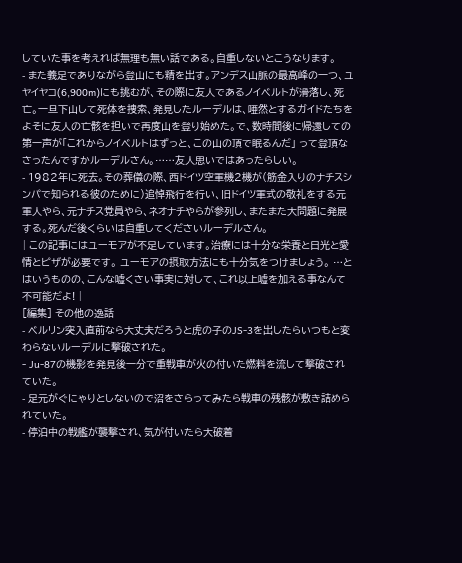していた事を考えれば無理も無い話である。自重しないとこうなります。
- また義足でありながら登山にも精を出す。アンデス山脈の最高峰の一つ、ユヤイヤコ(6,900m)にも挑むが、その際に友人であるノイベルトが滑落し、死亡。一旦下山して死体を捜索、発見したルーデルは、唖然とするガイドたちをよそに友人の亡骸を担いで再度山を登り始めた。で、数時間後に帰還しての第一声が「これからノイベルトはずっと、この山の頂で眠るんだ」 って登頂なさったんですかルーデルさん。……友人思いではあったらしい。
- 1982年に死去。その葬儀の際、西ドイツ空軍機2機が(筋金入りのナチスシンパで知られる彼のために)追悼飛行を行い、旧ドイツ軍式の敬礼をする元軍人やら、元ナチス党員やら、ネオナチやらが参列し、またまた大問題に発展する。死んだ後くらいは自重してくださいルーデルさん。
| この記事にはユーモアが不足しています。治療には十分な栄養と日光と愛情とピザが必要です。 ユーモアの摂取方法にも十分気をつけましょう。 …とはいうものの、こんな嘘くさい事実に対して、これ以上嘘を加える事なんて不可能だよ! |
[編集] その他の逸話
- ベルリン突入直前なら大丈夫だろうと虎の子のJS-3を出したらいつもと変わらないルーデルに撃破された。
- Ju-87の機影を発見後一分で重戦車が火の付いた燃料を流して撃破されていた。
- 足元がぐにゃりとしないので沼をさらってみたら戦車の残骸が敷き詰められていた。
- 停泊中の戦艦が襲撃され、気が付いたら大破着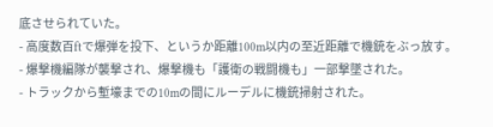底させられていた。
- 高度数百ftで爆弾を投下、というか距離100m以内の至近距離で機銃をぶっ放す。
- 爆撃機編隊が襲撃され、爆撃機も「護衛の戦闘機も」一部撃墜された。
- トラックから塹壕までの10mの間にルーデルに機銃掃射された。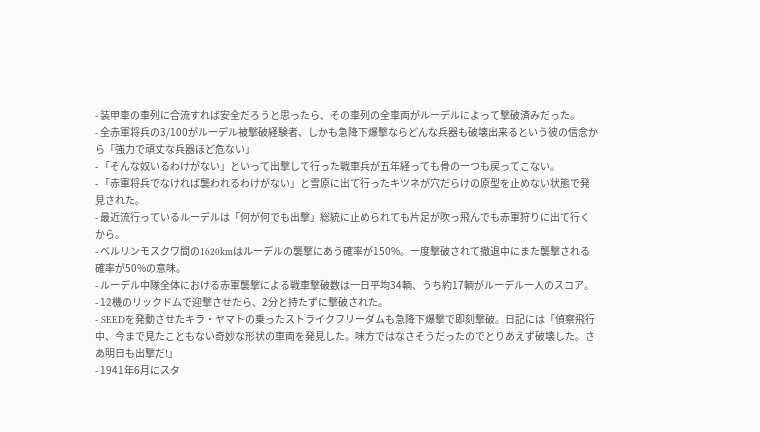- 装甲車の車列に合流すれば安全だろうと思ったら、その車列の全車両がルーデルによって撃破済みだった。
- 全赤軍将兵の3/100がルーデル被撃破経験者、しかも急降下爆撃ならどんな兵器も破壊出来るという彼の信念から「強力で頑丈な兵器ほど危ない」
- 「そんな奴いるわけがない」といって出撃して行った戦車兵が五年経っても骨の一つも戻ってこない。
- 「赤軍将兵でなければ襲われるわけがない」と雪原に出て行ったキツネが穴だらけの原型を止めない状態で発見された。
- 最近流行っているルーデルは「何が何でも出撃」総統に止められても片足が吹っ飛んでも赤軍狩りに出て行くから。
- ベルリンモスクワ間の1620kmはルーデルの襲撃にあう確率が150%。一度撃破されて撤退中にまた襲撃される確率が50%の意味。
- ルーデル中隊全体における赤軍襲撃による戦車撃破数は一日平均34輌、うち約17輌がルーデル一人のスコア。
- 12機のリックドムで迎撃させたら、2分と持たずに撃破された。
- SEEDを発動させたキラ・ヤマトの乗ったストライクフリーダムも急降下爆撃で即刻撃破。日記には「偵察飛行中、今まで見たこともない奇妙な形状の車両を発見した。味方ではなさそうだったのでとりあえず破壊した。さあ明日も出撃だ!」
- 1941年6月にスタ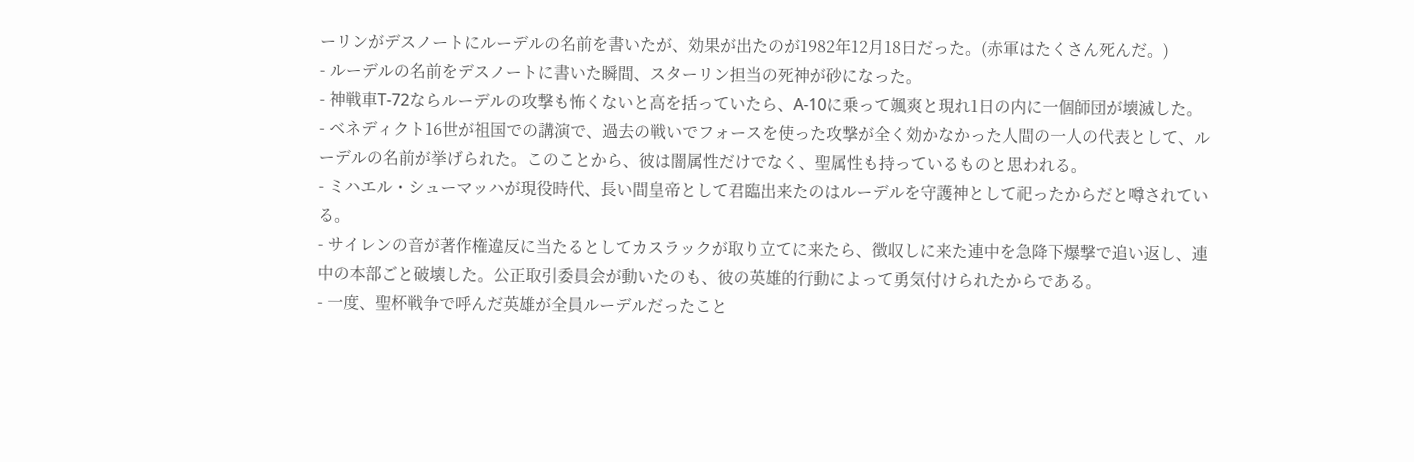ーリンがデスノートにルーデルの名前を書いたが、効果が出たのが1982年12月18日だった。(赤軍はたくさん死んだ。)
- ルーデルの名前をデスノートに書いた瞬間、スターリン担当の死神が砂になった。
- 神戦車T-72ならルーデルの攻撃も怖くないと高を括っていたら、A-10に乗って颯爽と現れ1日の内に一個師団が壊滅した。
- ベネディクト16世が祖国での講演で、過去の戦いでフォースを使った攻撃が全く効かなかった人間の一人の代表として、ルーデルの名前が挙げられた。このことから、彼は闇属性だけでなく、聖属性も持っているものと思われる。
- ミハエル・シューマッハが現役時代、長い間皇帝として君臨出来たのはルーデルを守護神として祀ったからだと噂されている。
- サイレンの音が著作権違反に当たるとしてカスラックが取り立てに来たら、徴収しに来た連中を急降下爆撃で追い返し、連中の本部ごと破壊した。公正取引委員会が動いたのも、彼の英雄的行動によって勇気付けられたからである。
- 一度、聖杯戦争で呼んだ英雄が全員ルーデルだったこと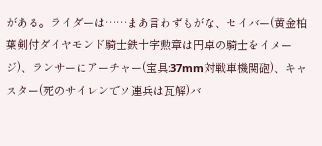がある。ライダーは……まあ言わずもがな、セイバー(黄金柏葉剣付ダイヤモンド騎士鉄十字勲章は円卓の騎士をイメージ)、ランサーにアーチャー(宝具:37mm対戦車機関砲)、キャスター(死のサイレンでソ連兵は瓦解)バ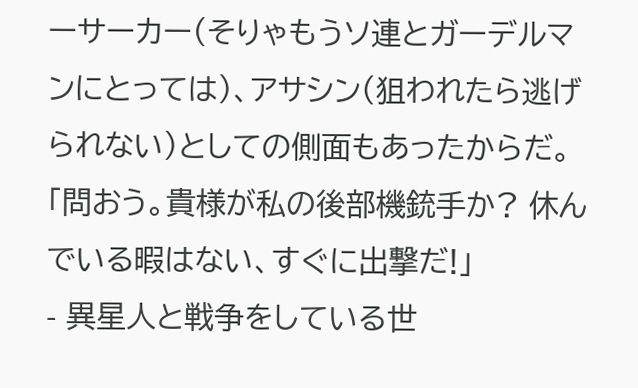ーサーカー(そりゃもうソ連とガーデルマンにとっては)、アサシン(狙われたら逃げられない)としての側面もあったからだ。
「問おう。貴様が私の後部機銃手か? 休んでいる暇はない、すぐに出撃だ!」
- 異星人と戦争をしている世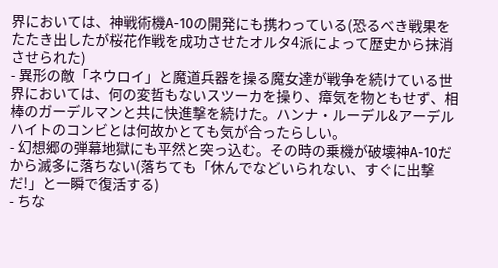界においては、神戦術機A-10の開発にも携わっている(恐るべき戦果をたたき出したが桜花作戦を成功させたオルタ4派によって歴史から抹消させられた)
- 異形の敵「ネウロイ」と魔道兵器を操る魔女達が戦争を続けている世界においては、何の変哲もないスツーカを操り、瘴気を物ともせず、相棒のガーデルマンと共に快進撃を続けた。ハンナ・ルーデル&アーデルハイトのコンビとは何故かとても気が合ったらしい。
- 幻想郷の弾幕地獄にも平然と突っ込む。その時の乗機が破壊神A-10だから滅多に落ちない(落ちても「休んでなどいられない、すぐに出撃だ!」と一瞬で復活する)
- ちな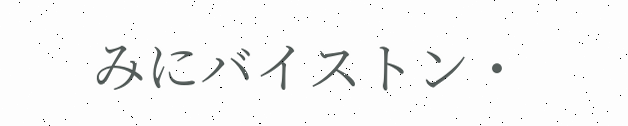みにバイストン・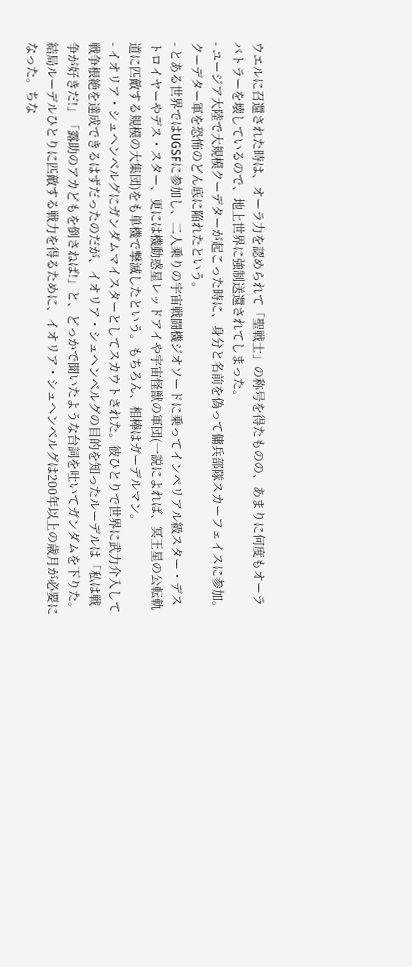ウエルに召還された時は、オーラ力を認められて「聖戦士」の称号を得たものの、あまりに何度もオーラバトラーを壊しているので、地上世界に強制送還されてしまった。
- ユージア大陸で大規模クーデターが起こった時に、身分と名前を偽って傭兵部隊スカーフェイスに参加。クーデター軍を恐怖のどん底に陥れたという。
- とある世界ではUGSFに参加し、二人乗りの宇宙戦闘機ジオソードに乗ってインペリアル級スター・デストロイヤーやデス・スター、更には機動惑星レッドアイや宇宙怪獣の軍団(一説によれば、冥王星の公転軌道に匹敵する規模の大集団)をも単機で撃滅したという。もちろん、相棒はガーデルマン。
- イオリア・シュヘンベルグにガンダムマイスターとしてスカウトされた。彼ひとりで世界に武力介入して戦争根絶を達成できるはずだったのだが、イオリア・シュヘンベルグの目的を知ったルーデルは「私は戦争が好きだ!」「露助のアカどもを倒さねば!」と、どっかで聞いたような台詞を吐いてガンダムを下りた。結局ルーデルひとりに匹敵する戦力を得るために、イオリア・シュヘンベルグは200年以上の歳月が必要になった。ちな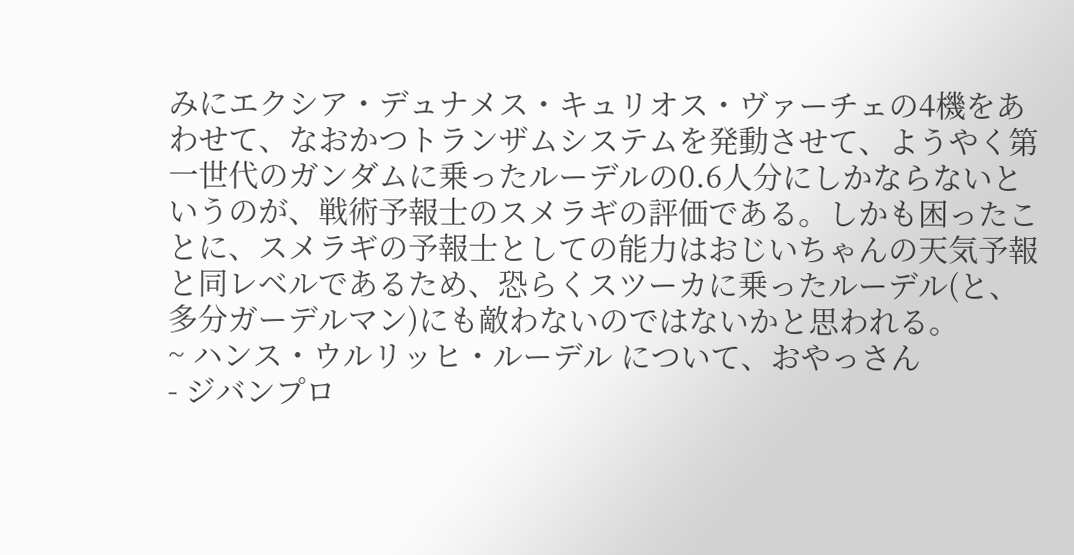みにエクシア・デュナメス・キュリオス・ヴァーチェの4機をあわせて、なおかつトランザムシステムを発動させて、ようやく第一世代のガンダムに乗ったルーデルの0.6人分にしかならないというのが、戦術予報士のスメラギの評価である。しかも困ったことに、スメラギの予報士としての能力はおじいちゃんの天気予報と同レベルであるため、恐らくスツーカに乗ったルーデル(と、多分ガーデルマン)にも敵わないのではないかと思われる。
~ ハンス・ウルリッヒ・ルーデル について、おやっさん
- ジバンプロ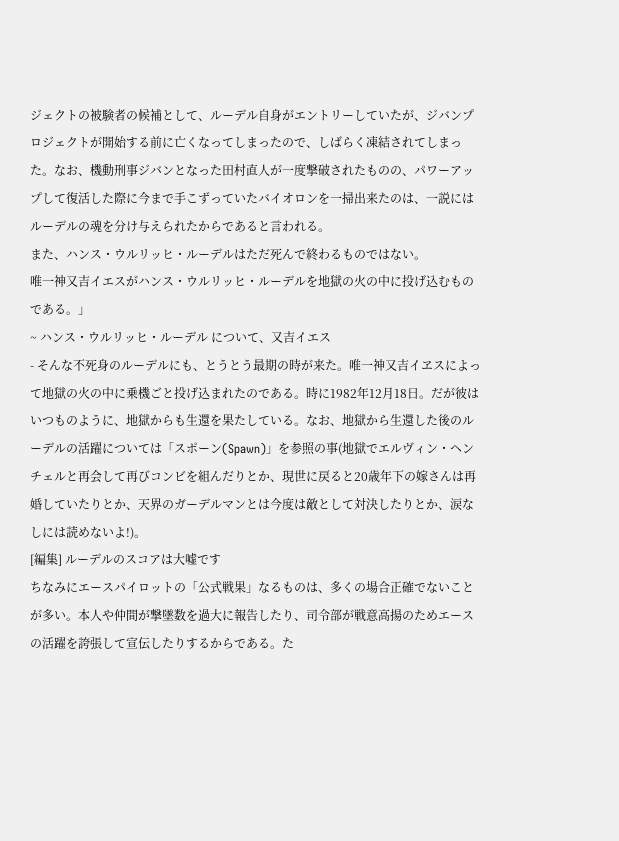ジェクトの被験者の候補として、ルーデル自身がエントリーしていたが、ジバンプロジェクトが開始する前に亡くなってしまったので、しばらく凍結されてしまった。なお、機動刑事ジバンとなった田村直人が一度撃破されたものの、パワーアップして復活した際に今まで手こずっていたバイオロンを一掃出来たのは、一説にはルーデルの魂を分け与えられたからであると言われる。
また、ハンス・ウルリッヒ・ルーデルはただ死んで終わるものではない。
唯一神又吉イエスがハンス・ウルリッヒ・ルーデルを地獄の火の中に投げ込むものである。」
~ ハンス・ウルリッヒ・ルーデル について、又吉イエス
- そんな不死身のルーデルにも、とうとう最期の時が来た。唯一神又吉イヱスによって地獄の火の中に乗機ごと投げ込まれたのである。時に1982年12月18日。だが彼はいつものように、地獄からも生還を果たしている。なお、地獄から生還した後のルーデルの活躍については「スポーン(Spawn)」を参照の事(地獄でエルヴィン・ヘンチェルと再会して再びコンビを組んだりとか、現世に戻ると20歳年下の嫁さんは再婚していたりとか、天界のガーデルマンとは今度は敵として対決したりとか、涙なしには読めないよ!)。
[編集] ルーデルのスコアは大嘘です
ちなみにエースパイロットの「公式戦果」なるものは、多くの場合正確でないことが多い。本人や仲間が撃墜数を過大に報告したり、司令部が戦意高揚のためエースの活躍を誇張して宣伝したりするからである。た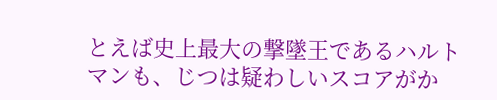とえば史上最大の撃墜王であるハルトマンも、じつは疑わしいスコアがか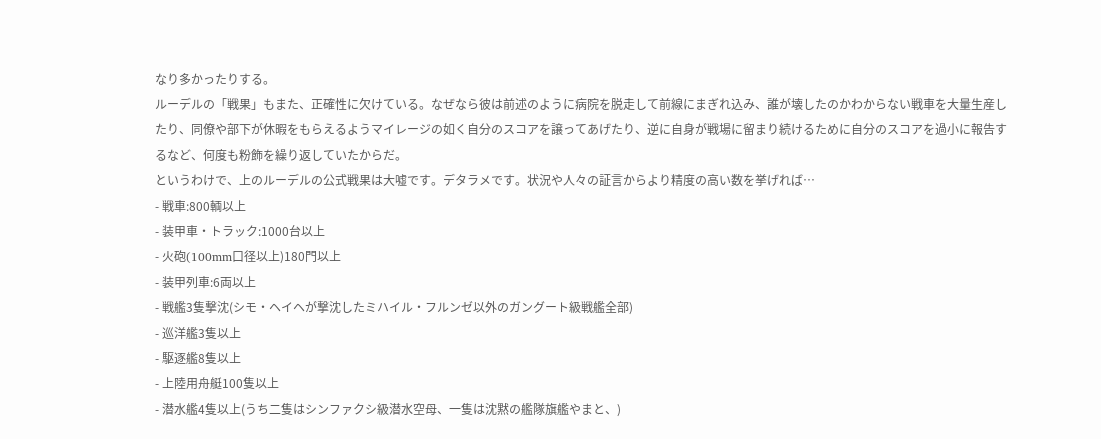なり多かったりする。
ルーデルの「戦果」もまた、正確性に欠けている。なぜなら彼は前述のように病院を脱走して前線にまぎれ込み、誰が壊したのかわからない戦車を大量生産したり、同僚や部下が休暇をもらえるようマイレージの如く自分のスコアを譲ってあげたり、逆に自身が戦場に留まり続けるために自分のスコアを過小に報告するなど、何度も粉飾を繰り返していたからだ。
というわけで、上のルーデルの公式戦果は大嘘です。デタラメです。状況や人々の証言からより精度の高い数を挙げれば…
- 戦車:800輌以上
- 装甲車・トラック:1000台以上
- 火砲(100mm口径以上)180門以上
- 装甲列車:6両以上
- 戦艦3隻撃沈(シモ・ヘイヘが撃沈したミハイル・フルンゼ以外のガングート級戦艦全部)
- 巡洋艦3隻以上
- 駆逐艦8隻以上
- 上陸用舟艇100隻以上
- 潜水艦4隻以上(うち二隻はシンファクシ級潜水空母、一隻は沈黙の艦隊旗艦やまと、)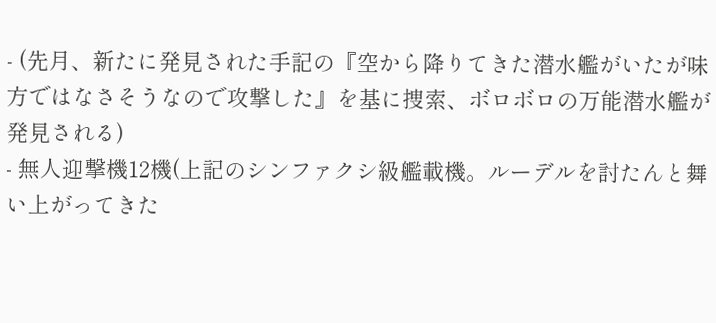- (先月、新たに発見された手記の『空から降りてきた潜水艦がいたが味方ではなさそうなので攻撃した』を基に捜索、ボロボロの万能潜水艦が発見される)
- 無人迎撃機12機(上記のシンファクシ級艦載機。ルーデルを討たんと舞い上がってきた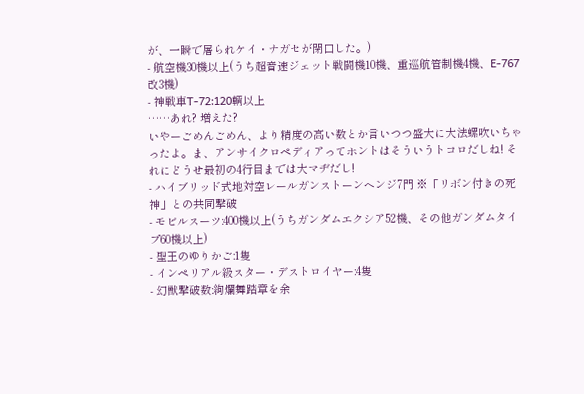が、一瞬で屠られケイ・ナガセが閉口した。)
- 航空機30機以上(うち超音速ジェット戦闘機10機、重巡航管制機4機、E-767改3機)
- 神戦車T-72:120輌以上
……あれ? 増えた?
いやーごめんごめん、より精度の高い数とか言いつつ盛大に大法螺吹いちゃったよ。ま、アンサイクロペディアってホントはそういうトコロだしね! それにどうせ最初の4行目までは大マヂだし!
- ハイブリッド式地対空レールガンストーンヘンジ7門 ※「リボン付きの死神」との共同撃破
- モビルスーツ:400機以上(うちガンダムエクシア52機、その他ガンダムタイプ60機以上)
- 聖王のゆりかご:1隻
- インペリアル級スター・デストロイヤー:4隻
- 幻獣撃破数:絢爛舞踏章を余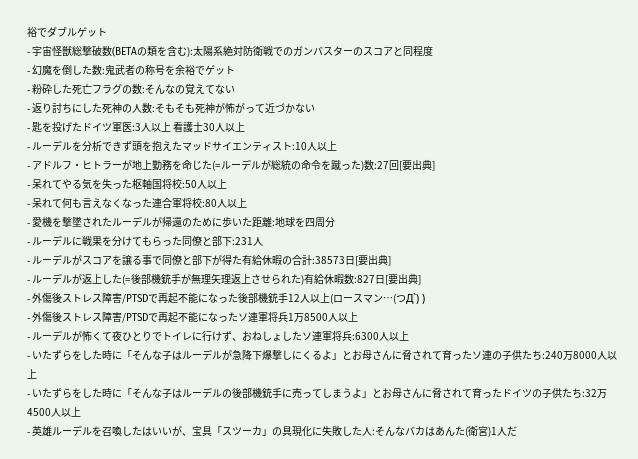裕でダブルゲット
- 宇宙怪獣総撃破数(BETAの類を含む):太陽系絶対防衛戦でのガンバスターのスコアと同程度
- 幻魔を倒した数:鬼武者の称号を余裕でゲット
- 粉砕した死亡フラグの数:そんなの覚えてない
- 返り討ちにした死神の人数:そもそも死神が怖がって近づかない
- 匙を投げたドイツ軍医:3人以上 看護士30人以上
- ルーデルを分析できず頭を抱えたマッドサイエンティスト:10人以上
- アドルフ・ヒトラーが地上勤務を命じた(=ルーデルが総統の命令を蹴った)数:27回[要出典]
- 呆れてやる気を失った枢軸国将校:50人以上
- 呆れて何も言えなくなった連合軍将校:80人以上
- 愛機を撃墜されたルーデルが帰還のために歩いた距離:地球を四周分
- ルーデルに戦果を分けてもらった同僚と部下:231人
- ルーデルがスコアを譲る事で同僚と部下が得た有給休暇の合計:38573日[要出典]
- ルーデルが返上した(=後部機銃手が無理矢理返上させられた)有給休暇数:827日[要出典]
- 外傷後ストレス障害/PTSDで再起不能になった後部機銃手12人以上(ロースマン…(つД`) )
- 外傷後ストレス障害/PTSDで再起不能になったソ連軍将兵1万8500人以上
- ルーデルが怖くて夜ひとりでトイレに行けず、おねしょしたソ連軍将兵:6300人以上
- いたずらをした時に「そんな子はルーデルが急降下爆撃しにくるよ」とお母さんに脅されて育ったソ連の子供たち:240万8000人以上
- いたずらをした時に「そんな子はルーデルの後部機銃手に売ってしまうよ」とお母さんに脅されて育ったドイツの子供たち:32万4500人以上
- 英雄ルーデルを召喚したはいいが、宝具「スツーカ」の具現化に失敗した人:そんなバカはあんた(衛宮)1人だ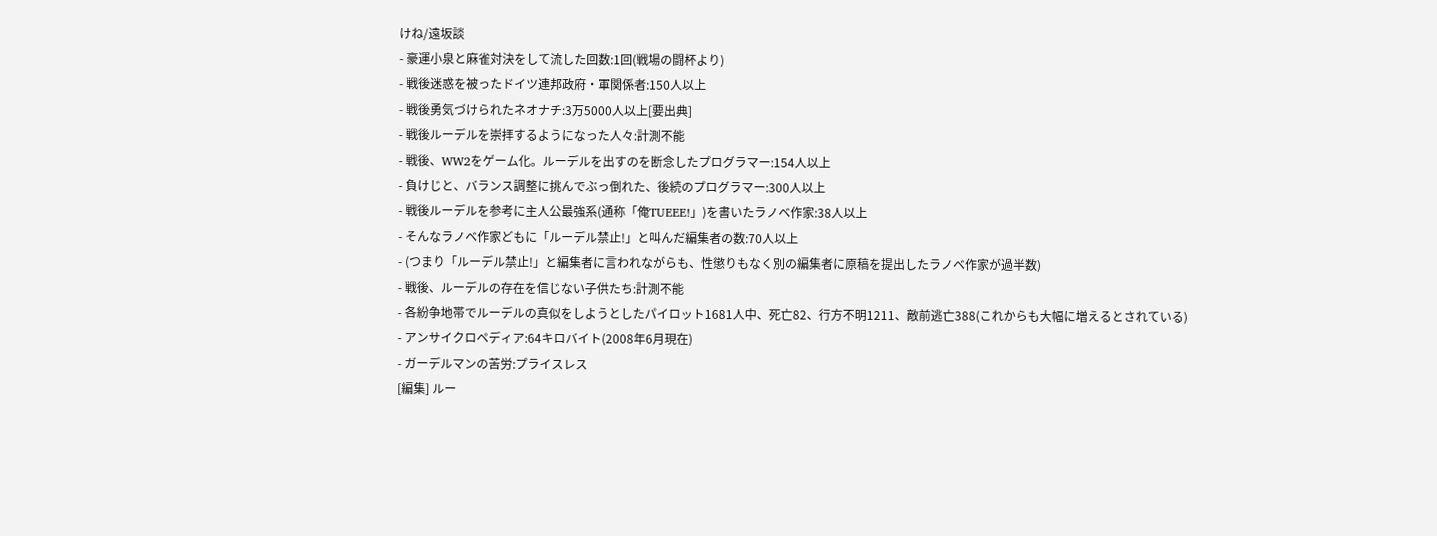けね/遠坂談
- 豪運小泉と麻雀対決をして流した回数:1回(戦場の闘杯より)
- 戦後迷惑を被ったドイツ連邦政府・軍関係者:150人以上
- 戦後勇気づけられたネオナチ:3万5000人以上[要出典]
- 戦後ルーデルを崇拝するようになった人々:計測不能
- 戦後、WW2をゲーム化。ルーデルを出すのを断念したプログラマー:154人以上
- 負けじと、バランス調整に挑んでぶっ倒れた、後続のプログラマー:300人以上
- 戦後ルーデルを参考に主人公最強系(通称「俺TUEEE!」)を書いたラノベ作家:38人以上
- そんなラノベ作家どもに「ルーデル禁止!」と叫んだ編集者の数:70人以上
- (つまり「ルーデル禁止!」と編集者に言われながらも、性懲りもなく別の編集者に原稿を提出したラノベ作家が過半数)
- 戦後、ルーデルの存在を信じない子供たち:計測不能
- 各紛争地帯でルーデルの真似をしようとしたパイロット1681人中、死亡82、行方不明1211、敵前逃亡388(これからも大幅に増えるとされている)
- アンサイクロペディア:64キロバイト(2008年6月現在)
- ガーデルマンの苦労:プライスレス
[編集] ルー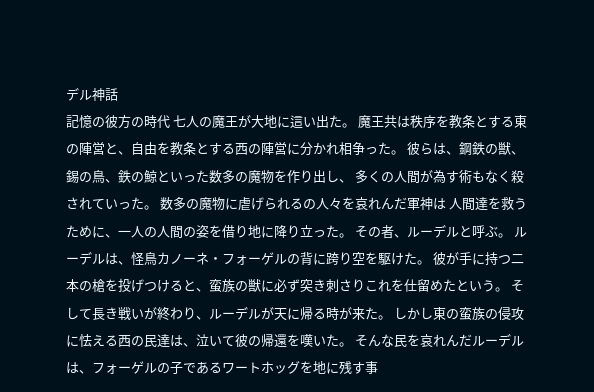デル神話
記憶の彼方の時代 七人の魔王が大地に這い出た。 魔王共は秩序を教条とする東の陣営と、自由を教条とする西の陣営に分かれ相争った。 彼らは、鋼鉄の獣、錫の鳥、鉄の鯨といった数多の魔物を作り出し、 多くの人間が為す術もなく殺されていった。 数多の魔物に虐げられるの人々を哀れんだ軍神は 人間達を救うために、一人の人間の姿を借り地に降り立った。 その者、ルーデルと呼ぶ。 ルーデルは、怪鳥カノーネ・フォーゲルの背に跨り空を駆けた。 彼が手に持つ二本の槍を投げつけると、蛮族の獣に必ず突き刺さりこれを仕留めたという。 そして長き戦いが終わり、ルーデルが天に帰る時が来た。 しかし東の蛮族の侵攻に怯える西の民達は、泣いて彼の帰還を嘆いた。 そんな民を哀れんだルーデルは、フォーゲルの子であるワートホッグを地に残す事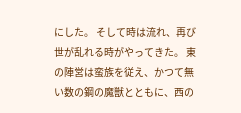にした。 そして時は流れ、再び世が乱れる時がやってきた。 東の陣営は蛮族を従え、かつて無い数の鋼の魔獣とともに、西の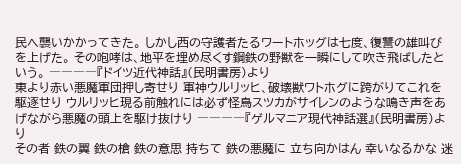民へ襲いかかってきた。 しかし西の守護者たるワートホッグは七度、復讐の雄叫びを上げた。 その咆哮は、地平を埋め尽くす鋼鉄の野獣を一瞬にして吹き飛ばしたという。 ――――『ドイツ近代神話』(民明書房)より
東より赤い悪魔軍団押し寄せり 軍神ウルリッヒ、破壊獣ワトホグに跨がりてこれを駆逐せり ウルリッヒ現る前触れには必ず怪鳥スツカがサイレンのような鳴き声をあげながら悪魔の頭上を駆け抜けり ――――『ゲルマニア現代神話選』(民明書房)より
その者 鉄の翼 鉄の槍 鉄の意思 持ちて 鉄の悪魔に 立ち向かはん 幸いなるかな 迷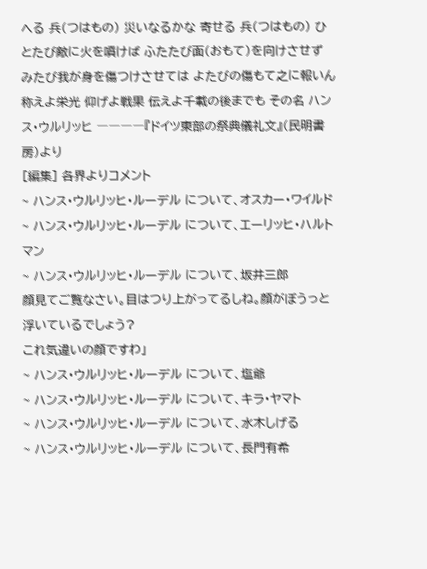へる 兵(つはもの) 災いなるかな 寄せる 兵(つはもの) ひとたび敵に火を噴けば ふたたび面(おもて)を向けさせず みたび我が身を傷つけさせては よたびの傷もて之に報いん 称えよ栄光 仰げよ戦果 伝えよ千載の後までも その名 ハンス・ウルリッヒ ――――『ドイツ東部の祭典儀礼文』(民明書房)より
[編集] 各界よりコメント
~ ハンス・ウルリッヒ・ルーデル について、オスカー・ワイルド
~ ハンス・ウルリッヒ・ルーデル について、エーリッヒ・ハルトマン
~ ハンス・ウルリッヒ・ルーデル について、坂井三郎
顔見てご覧なさい。目はつり上がってるしね。顔がぼうっと浮いているでしょう?
これ気違いの顔ですわ」
~ ハンス・ウルリッヒ・ルーデル について、塩爺
~ ハンス・ウルリッヒ・ルーデル について、キラ・ヤマト
~ ハンス・ウルリッヒ・ルーデル について、水木しげる
~ ハンス・ウルリッヒ・ルーデル について、長門有希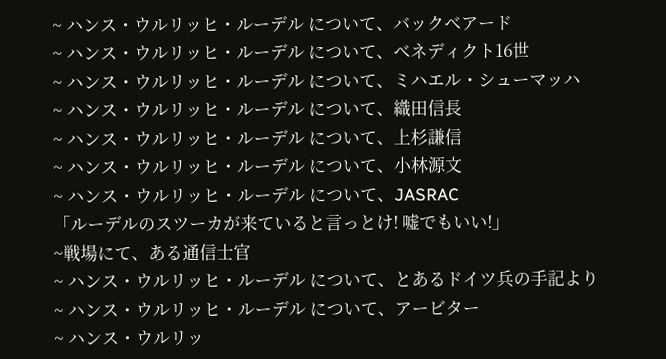~ ハンス・ウルリッヒ・ルーデル について、バックベアード
~ ハンス・ウルリッヒ・ルーデル について、ベネディクト16世
~ ハンス・ウルリッヒ・ルーデル について、ミハエル・シューマッハ
~ ハンス・ウルリッヒ・ルーデル について、織田信長
~ ハンス・ウルリッヒ・ルーデル について、上杉謙信
~ ハンス・ウルリッヒ・ルーデル について、小林源文
~ ハンス・ウルリッヒ・ルーデル について、JASRAC
「ルーデルのスツーカが来ていると言っとけ! 嘘でもいい!」
~戦場にて、ある通信士官
~ ハンス・ウルリッヒ・ルーデル について、とあるドイツ兵の手記より
~ ハンス・ウルリッヒ・ルーデル について、アービター
~ ハンス・ウルリッ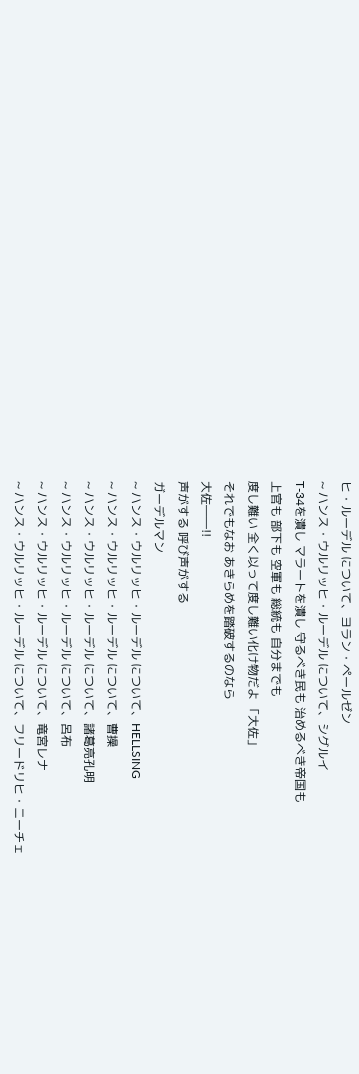ヒ・ルーデル について、ヨラン・ペールゼン
~ ハンス・ウルリッヒ・ルーデル について、シグルイ
T-34を潰し マラートを潰し 守るべき民も 治めるべき帝国も
上官も 部下も 空軍も 総統も 自分までも
度し難い 全く以って度し難い化け物だよ 「大佐」
それでもなお あきらめを踏破するのなら
大佐――!!
声がする 呼び声がする
ガーデルマン
~ ハンス・ウルリッヒ・ルーデル について、HELLSING
~ ハンス・ウルリッヒ・ルーデル について、曹操
~ ハンス・ウルリッヒ・ルーデル について、諸葛亮孔明
~ ハンス・ウルリッヒ・ルーデル について、呂布
~ ハンス・ウルリッヒ・ルーデル について、竜宮レナ
~ ハンス・ウルリッヒ・ルーデル について、フリードリヒ・ニーチェ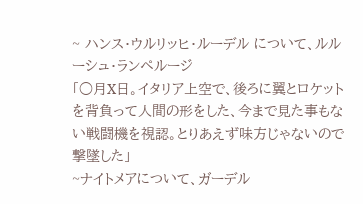~ ハンス・ウルリッヒ・ルーデル について、ルルーシュ・ランペルージ
「○月X日。イタリア上空で、後ろに翼とロケットを背負って人間の形をした、今まで見た事もない戦闘機を視認。とりあえず味方じゃないので撃墜した」
~ナイトメアについて、ガーデル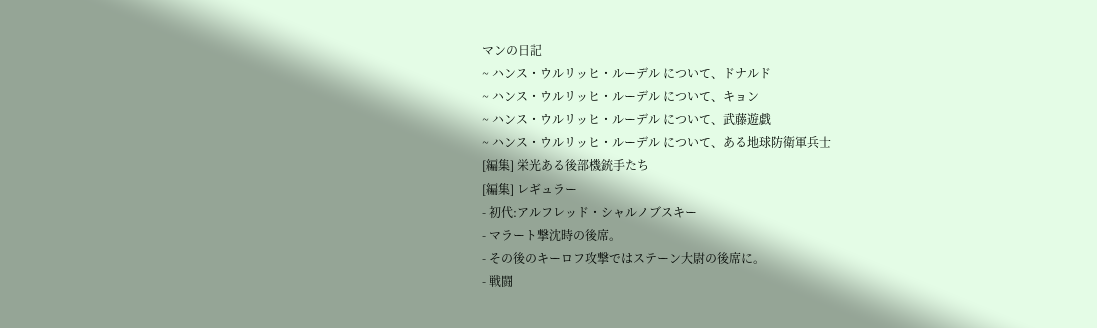マンの日記
~ ハンス・ウルリッヒ・ルーデル について、ドナルド
~ ハンス・ウルリッヒ・ルーデル について、キョン
~ ハンス・ウルリッヒ・ルーデル について、武藤遊戯
~ ハンス・ウルリッヒ・ルーデル について、ある地球防衛軍兵士
[編集] 栄光ある後部機銃手たち
[編集] レギュラー
- 初代:アルフレッド・シャルノブスキー
- マラート撃沈時の後席。
- その後のキーロフ攻撃ではステーン大尉の後席に。
- 戦闘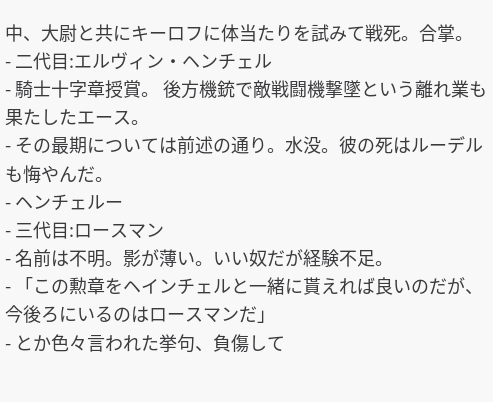中、大尉と共にキーロフに体当たりを試みて戦死。合掌。
- 二代目:エルヴィン・ヘンチェル
- 騎士十字章授賞。 後方機銃で敵戦闘機撃墜という離れ業も果たしたエース。
- その最期については前述の通り。水没。彼の死はルーデルも悔やんだ。
- ヘンチェルー
- 三代目:ロースマン
- 名前は不明。影が薄い。いい奴だが経験不足。
- 「この勲章をヘインチェルと一緒に貰えれば良いのだが、今後ろにいるのはロースマンだ」
- とか色々言われた挙句、負傷して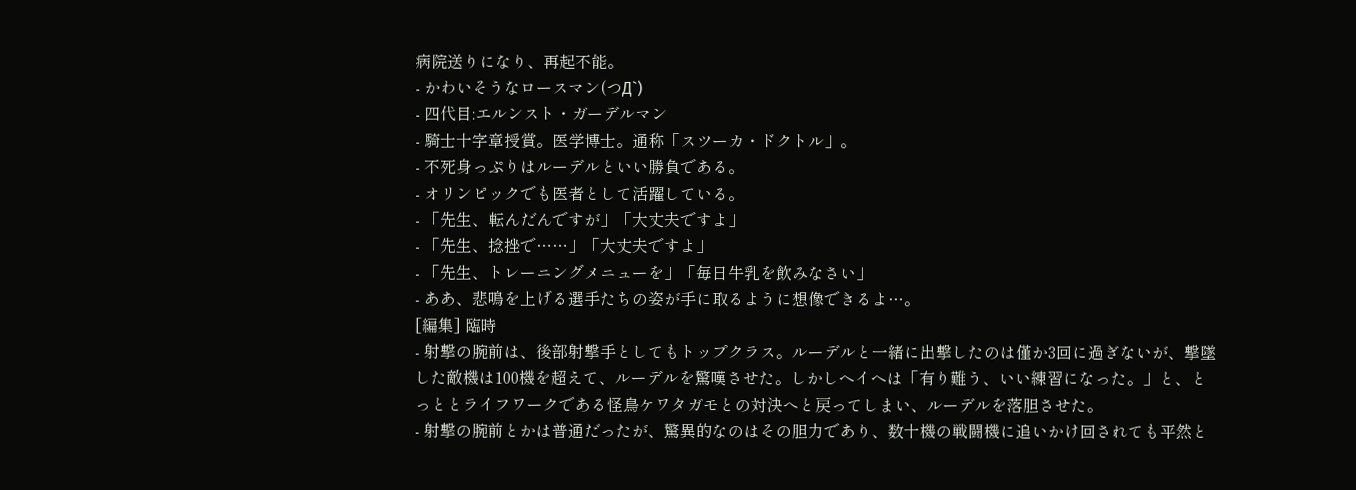病院送りになり、再起不能。
- かわいそうなロースマン(つД`)
- 四代目:エルンスト・ガーデルマン
- 騎士十字章授賞。医学博士。通称「スツーカ・ドクトル」。
- 不死身っぷりはルーデルといい勝負である。
- オリンピックでも医者として活躍している。
- 「先生、転んだんですが」「大丈夫ですよ」
- 「先生、捻挫で……」「大丈夫ですよ」
- 「先生、トレーニングメニューを」「毎日牛乳を飲みなさい」
- ああ、悲鳴を上げる選手たちの姿が手に取るように想像できるよ…。
[編集] 臨時
- 射撃の腕前は、後部射撃手としてもトップクラス。ルーデルと一緒に出撃したのは僅か3回に過ぎないが、撃墜した敵機は100機を超えて、ルーデルを驚嘆させた。しかしヘイヘは「有り難う、いい練習になった。」と、とっととライフワークである怪鳥ケワタガモとの対決へと戻ってしまい、ルーデルを落胆させた。
- 射撃の腕前とかは普通だったが、驚異的なのはその胆力であり、数十機の戦闘機に追いかけ回されても平然と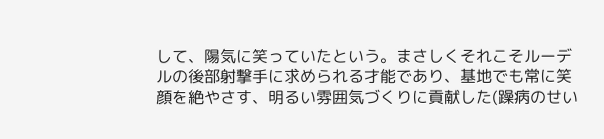して、陽気に笑っていたという。まさしくそれこそルーデルの後部射撃手に求められる才能であり、基地でも常に笑顔を絶やさす、明るい雰囲気づくりに貢献した(躁病のせい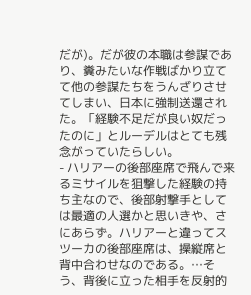だが)。だが彼の本職は参謀であり、糞みたいな作戦ばかり立てて他の参謀たちをうんざりさせてしまい、日本に強制送還された。「経験不足だが良い奴だったのに」とルーデルはとても残念がっていたらしい。
- ハリアーの後部座席で飛んで来るミサイルを狙撃した経験の持ち主なので、後部射撃手としては最適の人選かと思いきや、さにあらず。ハリアーと違ってスツーカの後部座席は、操縦席と背中合わせなのである。…そう、背後に立った相手を反射的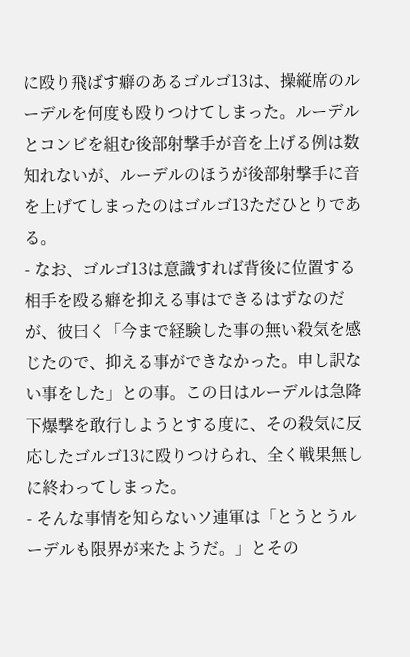に殴り飛ばす癖のあるゴルゴ13は、操縦席のルーデルを何度も殴りつけてしまった。ルーデルとコンビを組む後部射撃手が音を上げる例は数知れないが、ルーデルのほうが後部射撃手に音を上げてしまったのはゴルゴ13ただひとりである。
- なお、ゴルゴ13は意識すれば背後に位置する相手を殴る癖を抑える事はできるはずなのだが、彼曰く「今まで経験した事の無い殺気を感じたので、抑える事ができなかった。申し訳ない事をした」との事。この日はルーデルは急降下爆撃を敢行しようとする度に、その殺気に反応したゴルゴ13に殴りつけられ、全く戦果無しに終わってしまった。
- そんな事情を知らないソ連軍は「とうとうルーデルも限界が来たようだ。」とその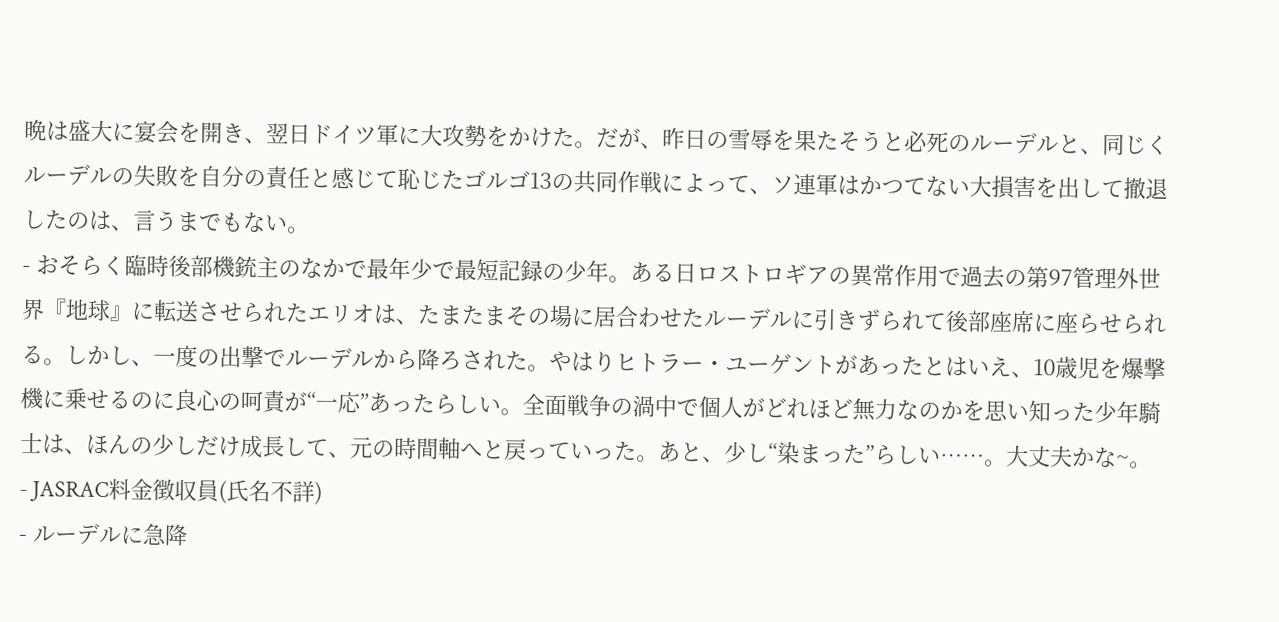晩は盛大に宴会を開き、翌日ドイツ軍に大攻勢をかけた。だが、昨日の雪辱を果たそうと必死のルーデルと、同じくルーデルの失敗を自分の責任と感じて恥じたゴルゴ13の共同作戦によって、ソ連軍はかつてない大損害を出して撤退したのは、言うまでもない。
- おそらく臨時後部機銃主のなかで最年少で最短記録の少年。ある日ロストロギアの異常作用で過去の第97管理外世界『地球』に転送させられたエリオは、たまたまその場に居合わせたルーデルに引きずられて後部座席に座らせられる。しかし、一度の出撃でルーデルから降ろされた。やはりヒトラー・ユーゲントがあったとはいえ、10歳児を爆撃機に乗せるのに良心の呵責が“一応”あったらしい。全面戦争の渦中で個人がどれほど無力なのかを思い知った少年騎士は、ほんの少しだけ成長して、元の時間軸へと戻っていった。あと、少し“染まった”らしい……。大丈夫かな~。
- JASRAC料金徴収員(氏名不詳)
- ルーデルに急降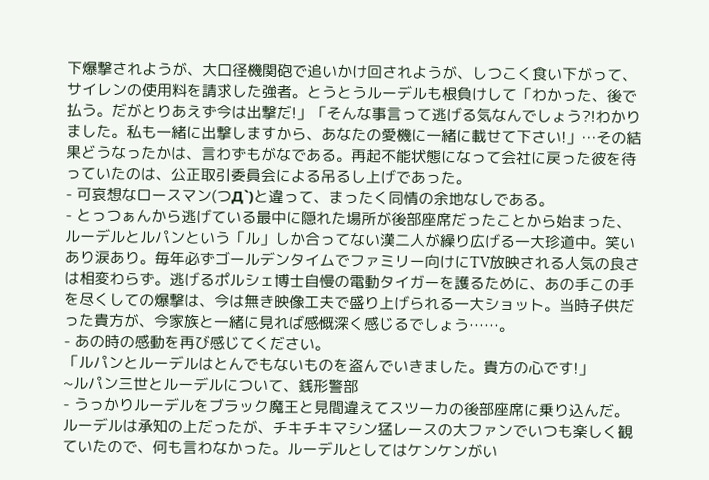下爆撃されようが、大口径機関砲で追いかけ回されようが、しつこく食い下がって、サイレンの使用料を請求した強者。とうとうルーデルも根負けして「わかった、後で払う。だがとりあえず今は出撃だ!」「そんな事言って逃げる気なんでしょう?!わかりました。私も一緒に出撃しますから、あなたの愛機に一緒に載せて下さい!」…その結果どうなったかは、言わずもがなである。再起不能状態になって会社に戻った彼を待っていたのは、公正取引委員会による吊るし上げであった。
- 可哀想なロースマン(つД`)と違って、まったく同情の余地なしである。
- とっつぁんから逃げている最中に隠れた場所が後部座席だったことから始まった、ルーデルとルパンという「ル」しか合ってない漢二人が繰り広げる一大珍道中。笑いあり涙あり。毎年必ずゴールデンタイムでファミリー向けにTV放映される人気の良さは相変わらず。逃げるポルシェ博士自慢の電動タイガーを護るために、あの手この手を尽くしての爆撃は、今は無き映像工夫で盛り上げられる一大ショット。当時子供だった貴方が、今家族と一緒に見れば感慨深く感じるでしょう……。
- あの時の感動を再び感じてください。
「ルパンとルーデルはとんでもないものを盗んでいきました。貴方の心です!」
~ルパン三世とルーデルについて、銭形警部
- うっかりルーデルをブラック魔王と見間違えてスツーカの後部座席に乗り込んだ。ルーデルは承知の上だったが、チキチキマシン猛レースの大ファンでいつも楽しく観ていたので、何も言わなかった。ルーデルとしてはケンケンがい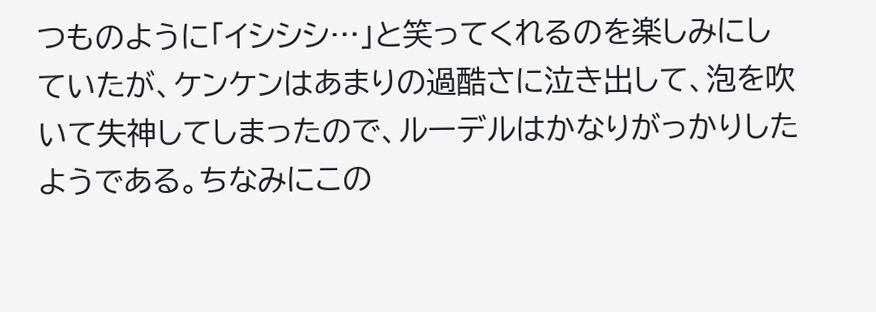つものように「イシシシ…」と笑ってくれるのを楽しみにしていたが、ケンケンはあまりの過酷さに泣き出して、泡を吹いて失神してしまったので、ルーデルはかなりがっかりしたようである。ちなみにこの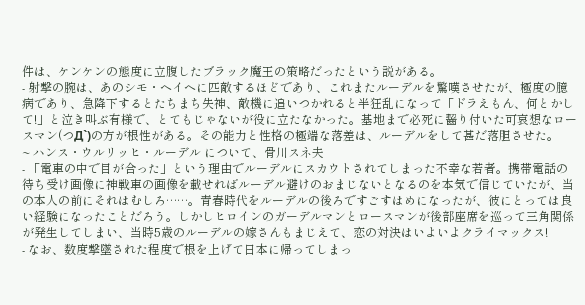件は、ケンケンの態度に立腹したブラック魔王の策略だったという説がある。
- 射撃の腕は、あのシモ・ヘイヘに匹敵するほどであり、これまたルーデルを驚嘆させたが、極度の臆病であり、急降下するとたちまち失神、敵機に追いつかれると半狂乱になって「ドラえもん、何とかして!」と泣き叫ぶ有様で、とてもじゃないが役に立たなかった。基地まで必死に齧り付いた可哀想なロースマン(つД`)の方が根性がある。その能力と性格の極端な落差は、ルーデルをして甚だ落胆させた。
~ ハンス・ウルリッヒ・ルーデル について、骨川スネ夫
- 「電車の中で目が合った」という理由でルーデルにスカウトされてしまった不幸な若者。携帯電話の待ち受け画像に神戦車の画像を載せればルーデル避けのおまじないとなるのを本気で信じていたが、当の本人の前にそれはむしろ……。青春時代をルーデルの後ろですごすはめになったが、彼にとっては良い経験になったことだろう。しかしヒロインのガーデルマンとロースマンが後部座席を巡って三角関係が発生してしまい、当時5歳のルーデルの嫁さんもまじえて、恋の対決はいよいよクライマックス!
- なお、数度撃墜された程度で根を上げて日本に帰ってしまっ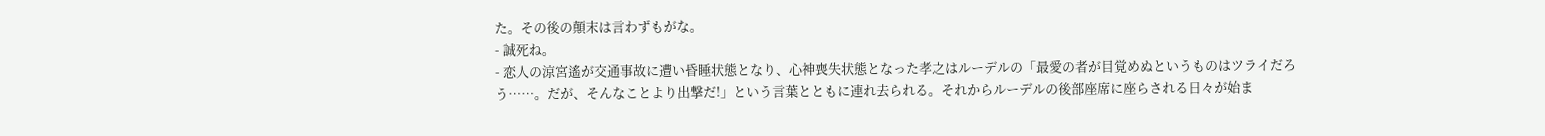た。その後の顛末は言わずもがな。
- 誠死ね。
- 恋人の涼宮遙が交通事故に遭い昏睡状態となり、心神喪失状態となった孝之はルーデルの「最愛の者が目覚めぬというものはツライだろう……。だが、そんなことより出撃だ!」という言葉とともに連れ去られる。それからルーデルの後部座席に座らされる日々が始ま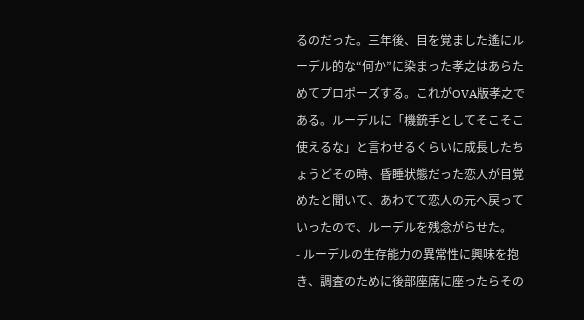るのだった。三年後、目を覚ました遙にルーデル的な“何か”に染まった孝之はあらためてプロポーズする。これがOVA版孝之である。ルーデルに「機銃手としてそこそこ使えるな」と言わせるくらいに成長したちょうどその時、昏睡状態だった恋人が目覚めたと聞いて、あわてて恋人の元へ戻っていったので、ルーデルを残念がらせた。
- ルーデルの生存能力の異常性に興味を抱き、調査のために後部座席に座ったらその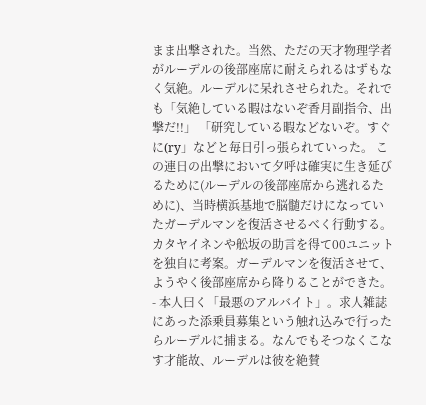まま出撃された。当然、ただの天才物理学者がルーデルの後部座席に耐えられるはずもなく気絶。ルーデルに呆れさせられた。それでも「気絶している暇はないぞ香月副指令、出撃だ!!」 「研究している暇などないぞ。すぐに(ry」などと毎日引っ張られていった。 この連日の出撃において夕呼は確実に生き延びるために(ルーデルの後部座席から逃れるために)、当時横浜基地で脳髄だけになっていたガーデルマンを復活させるべく行動する。カタヤイネンや舩坂の助言を得て00ユニットを独自に考案。ガーデルマンを復活させて、ようやく後部座席から降りることができた。
- 本人曰く「最悪のアルバイト」。求人雑誌にあった添乗員募集という触れ込みで行ったらルーデルに捕まる。なんでもそつなくこなす才能故、ルーデルは彼を絶賛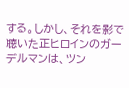する。しかし、それを影で聴いた正ヒロインのガーデルマンは、ツン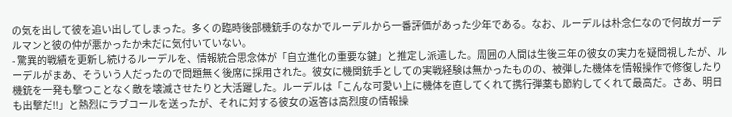の気を出して彼を追い出してしまった。多くの臨時後部機銃手のなかでルーデルから一番評価があった少年である。なお、ルーデルは朴念仁なので何故ガーデルマンと彼の仲が悪かったか未だに気付いていない。
- 驚異的戦績を更新し続けるルーデルを、情報統合思念体が「自立進化の重要な鍵」と推定し派遣した。周囲の人間は生後三年の彼女の実力を疑問視したが、ルーデルがまあ、そういう人だったので問題無く後席に採用された。彼女に機関銃手としての実戦経験は無かったものの、被弾した機体を情報操作で修復したり機銃を一発も撃つことなく敵を壊滅させたりと大活躍した。ルーデルは「こんな可愛い上に機体を直してくれて携行弾薬も節約してくれて最高だ。さあ、明日も出撃だ!!」と熱烈にラブコールを送ったが、それに対する彼女の返答は高烈度の情報操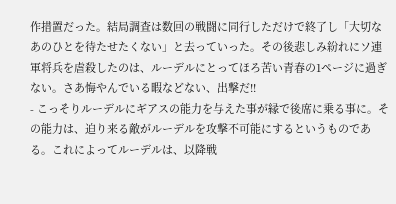作措置だった。結局調査は数回の戦闘に同行しただけで終了し「大切なあのひとを待たせたくない」と去っていった。その後悲しみ紛れにソ連軍将兵を虐殺したのは、ルーデルにとってほろ苦い青春の1ページに過ぎない。さあ悔やんでいる暇などない、出撃だ!!
- こっそりルーデルにギアスの能力を与えた事が縁で後席に乗る事に。その能力は、迫り来る敵がルーデルを攻撃不可能にするというものである。これによってルーデルは、以降戦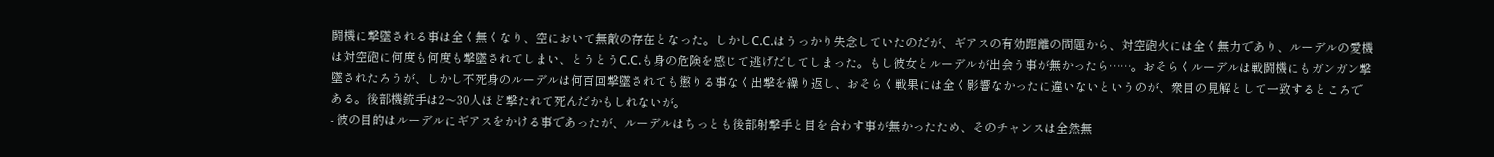闘機に撃墜される事は全く無くなり、空において無敵の存在となった。しかしC.C.はうっかり失念していたのだが、ギアスの有効距離の問題から、対空砲火には全く無力であり、ルーデルの愛機は対空砲に何度も何度も撃墜されてしまい、とうとうC.C.も身の危険を感じて逃げだしてしまった。もし彼女とルーデルが出会う事が無かったら……。おそらくルーデルは戦闘機にもガンガン撃墜されたろうが、しかし不死身のルーデルは何百回撃墜されても懲りる事なく出撃を繰り返し、おそらく戦果には全く影響なかったに違いないというのが、衆目の見解として一致するところである。後部機銃手は2〜30人ほど撃たれて死んだかもしれないが。
- 彼の目的はルーデルにギアスをかける事であったが、ルーデルはちっとも後部射撃手と目を合わす事が無かったため、そのチャンスは全然無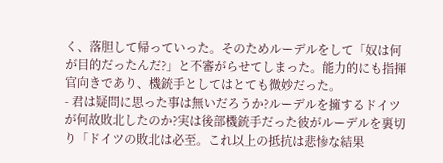く、落胆して帰っていった。そのためルーデルをして「奴は何が目的だったんだ?」と不審がらせてしまった。能力的にも指揮官向きであり、機銃手としてはとても微妙だった。
- 君は疑問に思った事は無いだろうか?ルーデルを擁するドイツが何故敗北したのか?実は後部機銃手だった彼がルーデルを裏切り「ドイツの敗北は必至。これ以上の抵抗は悲惨な結果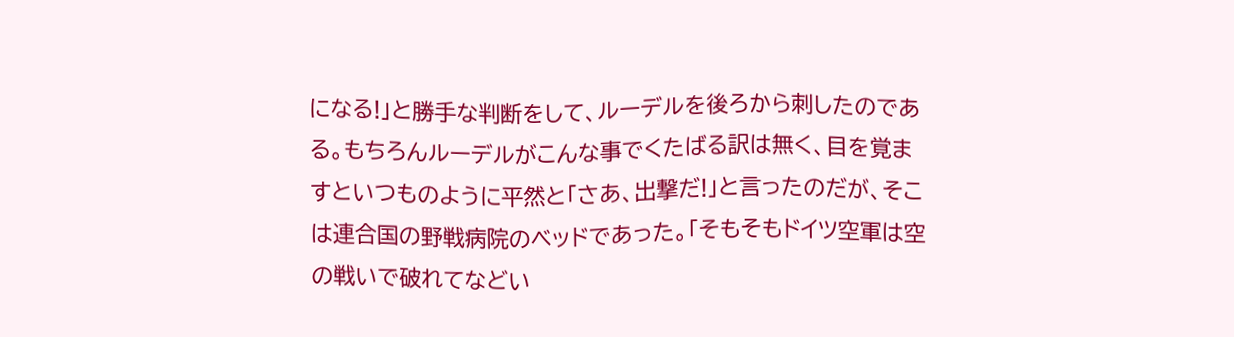になる!」と勝手な判断をして、ルーデルを後ろから刺したのである。もちろんルーデルがこんな事でくたばる訳は無く、目を覚ますといつものように平然と「さあ、出撃だ!」と言ったのだが、そこは連合国の野戦病院のベッドであった。「そもそもドイツ空軍は空の戦いで破れてなどい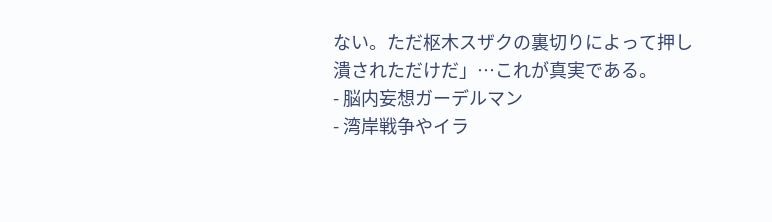ない。ただ枢木スザクの裏切りによって押し潰されただけだ」…これが真実である。
- 脳内妄想ガーデルマン
- 湾岸戦争やイラ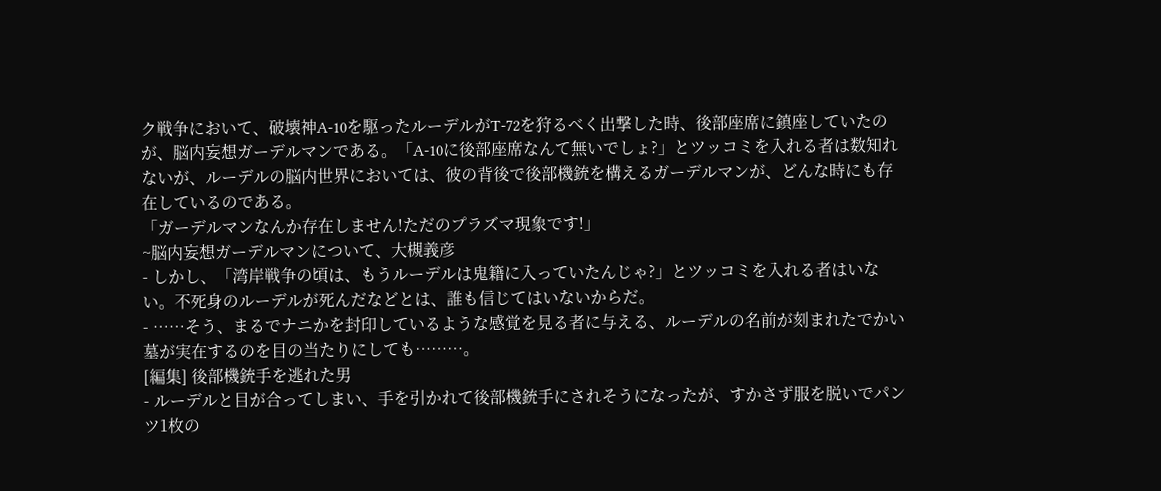ク戦争において、破壊神A-10を駆ったルーデルがT-72を狩るべく出撃した時、後部座席に鎮座していたのが、脳内妄想ガーデルマンである。「A-10に後部座席なんて無いでしょ?」とツッコミを入れる者は数知れないが、ルーデルの脳内世界においては、彼の背後で後部機銃を構えるガーデルマンが、どんな時にも存在しているのである。
「ガーデルマンなんか存在しません!ただのプラズマ現象です!」
~脳内妄想ガーデルマンについて、大槻義彦
- しかし、「湾岸戦争の頃は、もうルーデルは鬼籍に入っていたんじゃ?」とツッコミを入れる者はいない。不死身のルーデルが死んだなどとは、誰も信じてはいないからだ。
- ……そう、まるでナニかを封印しているような感覚を見る者に与える、ルーデルの名前が刻まれたでかい墓が実在するのを目の当たりにしても………。
[編集] 後部機銃手を逃れた男
- ルーデルと目が合ってしまい、手を引かれて後部機銃手にされそうになったが、すかさず服を脱いでパンツ1枚の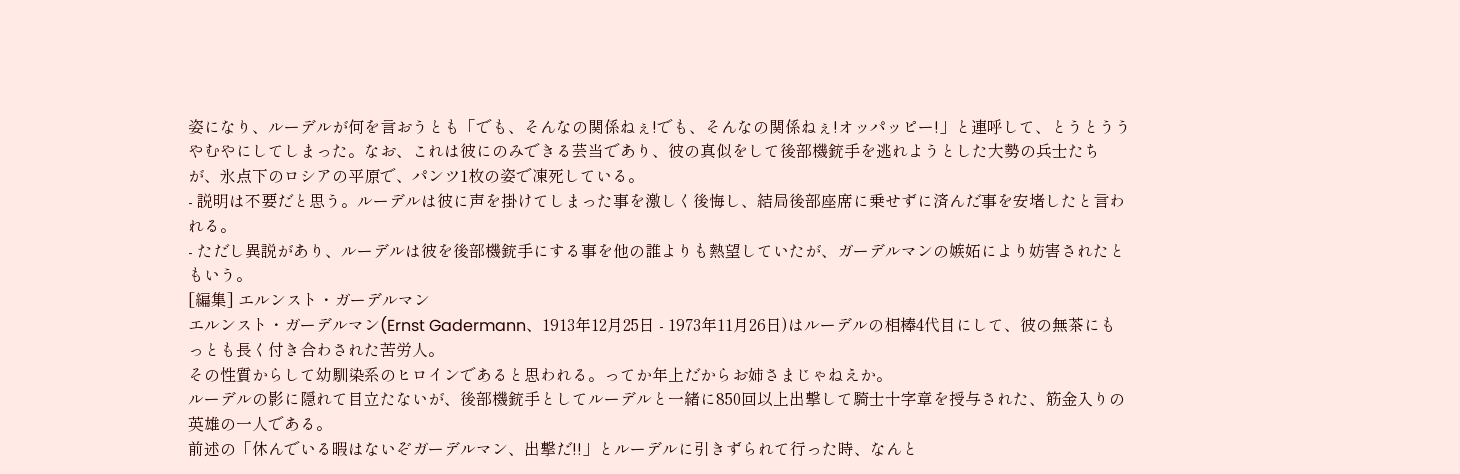姿になり、ルーデルが何を言おうとも「でも、そんなの関係ねぇ!でも、そんなの関係ねぇ!オッパッピー!」と連呼して、とうとううやむやにしてしまった。なお、これは彼にのみできる芸当であり、彼の真似をして後部機銃手を逃れようとした大勢の兵士たちが、氷点下のロシアの平原で、パンツ1枚の姿で凍死している。
- 説明は不要だと思う。ルーデルは彼に声を掛けてしまった事を激しく後悔し、結局後部座席に乗せずに済んだ事を安堵したと言われる。
- ただし異説があり、ルーデルは彼を後部機銃手にする事を他の誰よりも熱望していたが、ガーデルマンの嫉妬により妨害されたともいう。
[編集] エルンスト・ガーデルマン
エルンスト・ガーデルマン(Ernst Gadermann、1913年12月25日 - 1973年11月26日)はルーデルの相棒4代目にして、彼の無茶にもっとも長く付き合わされた苦労人。
その性質からして幼馴染系のヒロインであると思われる。ってか年上だからお姉さまじゃねえか。
ルーデルの影に隠れて目立たないが、後部機銃手としてルーデルと一緒に850回以上出撃して騎士十字章を授与された、筋金入りの英雄の一人である。
前述の「休んでいる暇はないぞガーデルマン、出撃だ!!」とルーデルに引きずられて行った時、なんと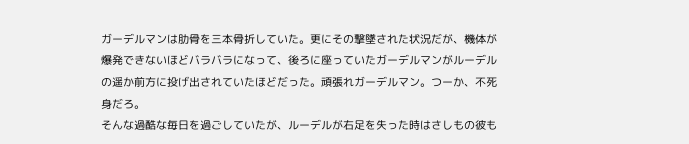ガーデルマンは肋骨を三本骨折していた。更にその撃墜された状況だが、機体が爆発できないほどバラバラになって、後ろに座っていたガーデルマンがルーデルの遥か前方に投げ出されていたほどだった。頑張れガーデルマン。つーか、不死身だろ。
そんな過酷な毎日を過ごしていたが、ルーデルが右足を失った時はさしもの彼も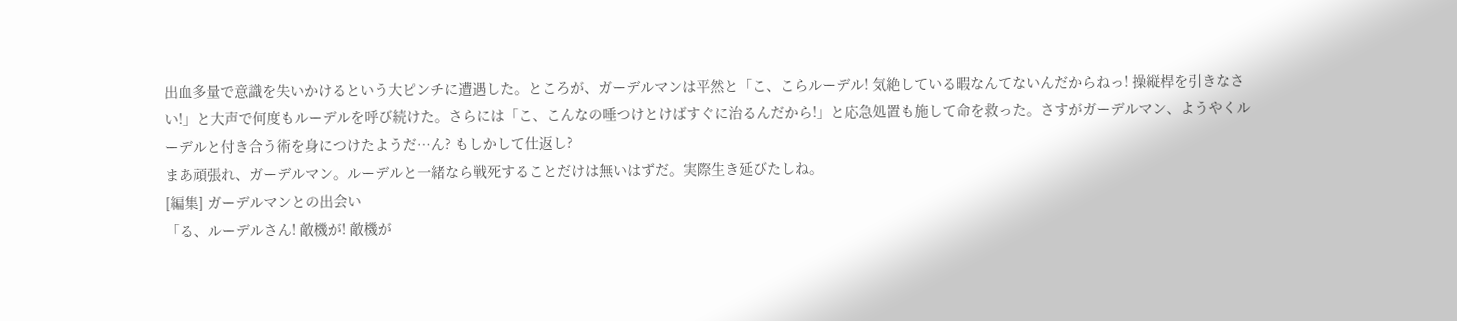出血多量で意識を失いかけるという大ピンチに遭遇した。ところが、ガーデルマンは平然と「こ、こらルーデル! 気絶している暇なんてないんだからねっ! 操縦桿を引きなさい!」と大声で何度もルーデルを呼び続けた。さらには「こ、こんなの唾つけとけばすぐに治るんだから!」と応急処置も施して命を救った。さすがガーデルマン、ようやくルーデルと付き合う術を身につけたようだ…ん? もしかして仕返し?
まあ頑張れ、ガーデルマン。ルーデルと一緒なら戦死することだけは無いはずだ。実際生き延びたしね。
[編集] ガーデルマンとの出会い
「る、ルーデルさん! 敵機が! 敵機が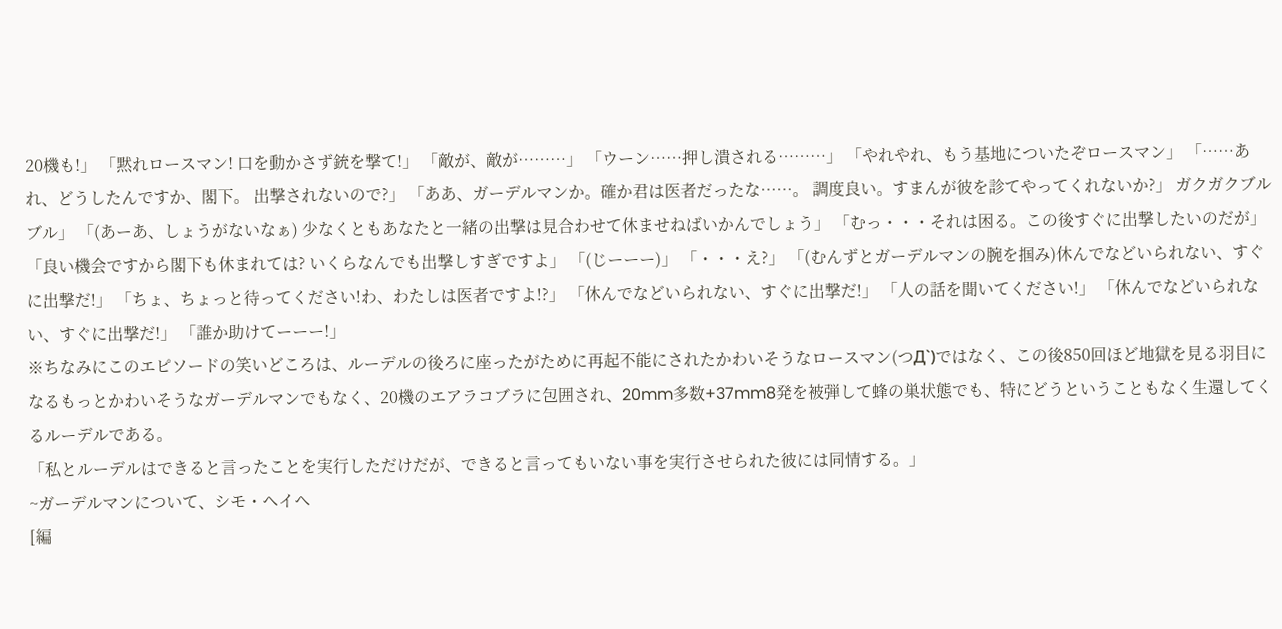20機も!」 「黙れロースマン! 口を動かさず銃を撃て!」 「敵が、敵が………」 「ウーン……押し潰される………」 「やれやれ、もう基地についたぞロースマン」 「……あれ、どうしたんですか、閣下。 出撃されないので?」 「ああ、ガーデルマンか。確か君は医者だったな……。 調度良い。すまんが彼を診てやってくれないか?」 ガクガクブルブル」 「(あーあ、しょうがないなぁ) 少なくともあなたと一緒の出撃は見合わせて休ませねばいかんでしょう」 「むっ・・・それは困る。この後すぐに出撃したいのだが」 「良い機会ですから閣下も休まれては? いくらなんでも出撃しすぎですよ」 「(じーーー)」 「・・・え?」 「(むんずとガーデルマンの腕を掴み)休んでなどいられない、すぐに出撃だ!」 「ちょ、ちょっと待ってください!わ、わたしは医者ですよ!?」 「休んでなどいられない、すぐに出撃だ!」 「人の話を聞いてください!」 「休んでなどいられない、すぐに出撃だ!」 「誰か助けてーーー!」
※ちなみにこのエピソードの笑いどころは、ルーデルの後ろに座ったがために再起不能にされたかわいそうなロースマン(つД`)ではなく、この後850回ほど地獄を見る羽目になるもっとかわいそうなガーデルマンでもなく、20機のエアラコブラに包囲され、20mm多数+37mm8発を被弾して蜂の巣状態でも、特にどうということもなく生還してくるルーデルである。
「私とルーデルはできると言ったことを実行しただけだが、できると言ってもいない事を実行させられた彼には同情する。」
~ガーデルマンについて、シモ・ヘイヘ
[編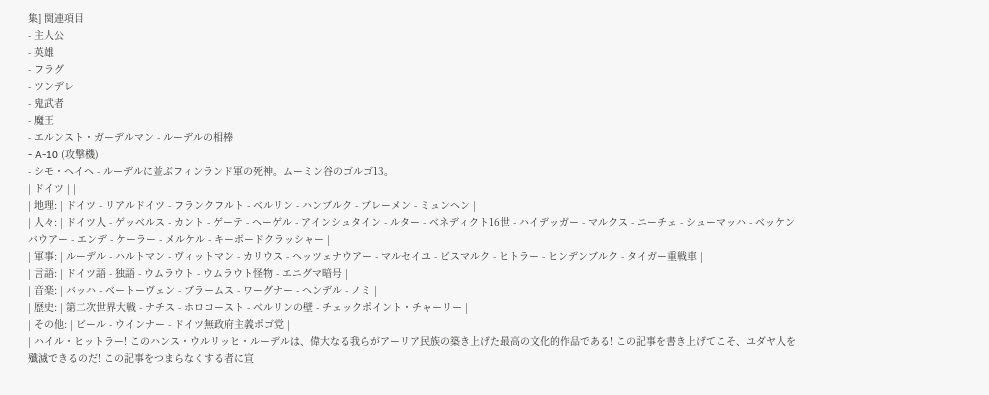集] 関連項目
- 主人公
- 英雄
- フラグ
- ツンデレ
- 鬼武者
- 魔王
- エルンスト・ガーデルマン - ルーデルの相棒
- A-10 (攻撃機)
- シモ・ヘイヘ - ルーデルに並ぶフィンランド軍の死神。ムーミン谷のゴルゴ13。
| ドイツ | |
| 地理: | ドイツ - リアルドイツ - フランクフルト - ベルリン - ハンブルク - ブレーメン - ミュンヘン |
| 人々: | ドイツ人 - ゲッベルス - カント - ゲーテ - ヘーゲル - アインシュタイン - ルター - ベネディクト16世 - ハイデッガー - マルクス - ニーチェ - シューマッハ - ベッケンバウアー - エンデ - ケーラー - メルケル - キーボードクラッシャー |
| 軍事: | ルーデル - ハルトマン - ヴィットマン - カリウス - ヘッツェナウアー - マルセイユ - ビスマルク - ヒトラー - ヒンデンブルク - タイガー重戦車 |
| 言語: | ドイツ語 - 独語 - ウムラウト - ウムラウト怪物 - エニグマ暗号 |
| 音楽: | バッハ - ベートーヴェン - ブラームス - ワーグナー - ヘンデル - ノミ |
| 歴史: | 第二次世界大戦 - ナチス - ホロコースト - ベルリンの壁 - チェックポイント・チャーリー |
| その他: | ビール - ウインナー - ドイツ無政府主義ポゴ党 |
| ハイル・ヒットラー! このハンス・ウルリッヒ・ルーデルは、偉大なる我らがアーリア民族の築き上げた最高の文化的作品である! この記事を書き上げてこそ、ユダヤ人を殲滅できるのだ! この記事をつまらなくする者に宣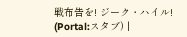戦布告を! ジーク・ハイル! (Portal:スタブ) |